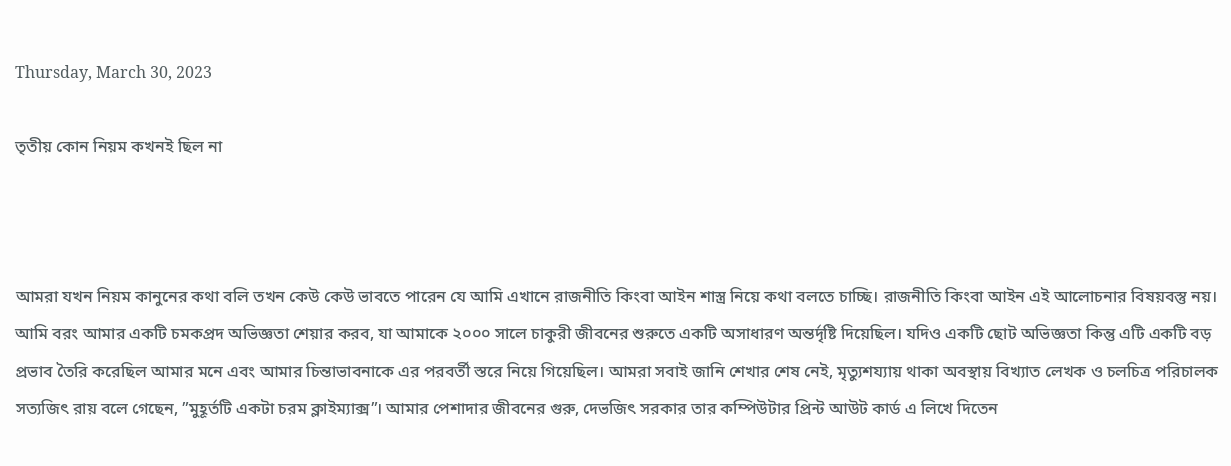Thursday, March 30, 2023

তৃতীয় কোন নিয়ম কখনই ছিল না



আমরা যখন নিয়ম কানুনের কথা বলি তখন কেউ কেউ ভাবতে পারেন যে আমি এখানে রাজনীতি কিংবা আইন শাস্ত্র নিয়ে কথা বলতে চাচ্ছি। রাজনীতি কিংবা আইন এই আলোচনার বিষয়বস্তু নয়। আমি বরং আমার একটি চমকপ্রদ অভিজ্ঞতা শেয়ার করব, যা আমাকে ২০০০ সালে চাকুরী জীবনের শুরুতে একটি অসাধারণ অন্তর্দৃষ্টি দিয়েছিল। যদিও একটি ছোট অভিজ্ঞতা কিন্তু এটি একটি বড় প্রভাব তৈরি করেছিল আমার মনে এবং আমার চিন্তাভাবনাকে এর পরবর্তী স্তরে নিয়ে গিয়েছিল। আমরা সবাই জানি শেখার শেষ নেই, মৃত্যুশয্যায় থাকা অবস্থায় বিখ্যাত লেখক ও চলচিত্র পরিচালক সত্যজিৎ রায় বলে গেছেন, ”মুহূর্তটি একটা চরম ক্লাইম্যাক্স”। আমার পেশাদার জীবনের গুরু, দেভজিৎ সরকার তার কম্পিউটার প্রিন্ট আউট কার্ড এ লিখে দিতেন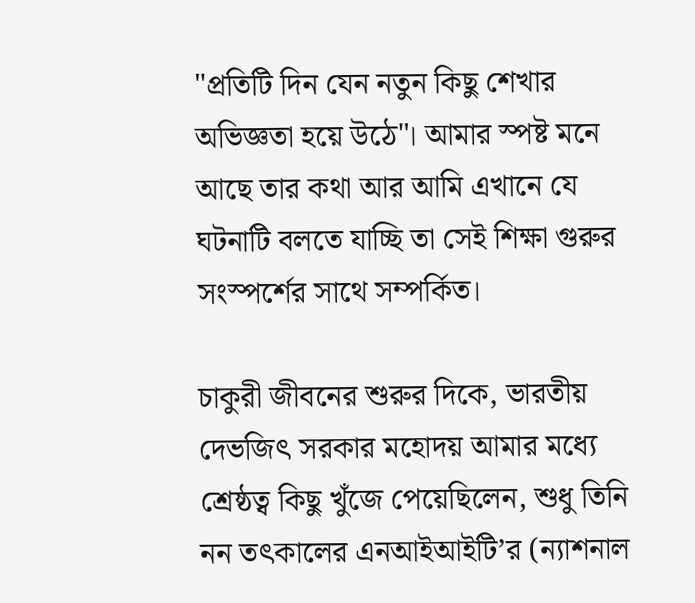"প্রতিটি দিন যেন নতুন কিছু শেখার অভিজ্ঞতা হয়ে উঠে"। আমার স্পষ্ট মনে আছে তার কথা আর আমি এখানে যে ঘটনাটি বলতে যাচ্ছি তা সেই শিক্ষা গুরুর সংস্পর্শের সাথে সম্পর্কিত।

চাকুরী জীবনের শুরুর দিকে, ভারতীয় দেভজিৎ সরকার মহোদয় আমার মধ্যে শ্রেষ্ঠত্ব কিছু খুঁজে পেয়েছিলেন, শুধু তিনি নন তৎকালের এনআইআইটি’র (ন্যাশনাল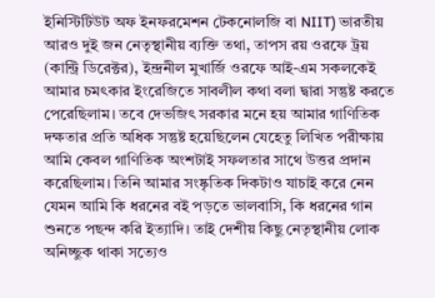ইনিস্টিটিউট অফ ইনফরমেশন টেকনোলজি বা NIIT) ভারতীয় আরও দুই জন নেতৃস্থানীয় ব্যক্তি তথা, তাপস রয় ওরফে ট্রয় (কান্ট্রি ডিরেক্টর), ইন্দ্রনীল মুখার্জি ওরফে আই-এম সকলকেই আমার চমৎকার ইংরেজিতে সাবলীল কথা বলা দ্বারা সন্তুষ্ট করতে পেরেছিলাম। তবে দেভজিৎ সরকার মনে হয় আমার গাণিতিক দক্ষতার প্রতি অধিক সন্তুষ্ট হয়েছিলেন যেহেতু লিখিত পরীক্ষায় আমি কেবল গাণিতিক অংশটাই সফলতার সাথে উত্তর প্রদান করেছিলাম। তিনি আমার সংষ্কৃতিক দিকটাও যাচাই করে নেন যেমন আমি কি ধরনের বই পড়তে ভালবাসি, কি ধরনের গান শুনতে পছন্দ করি ইত্যাদি। তাই দেশীয় কিছু নেতৃস্থানীয় লোক অনিচ্ছুক থাকা সত্যেও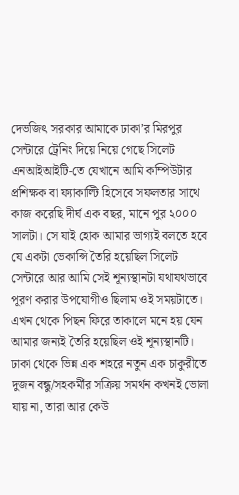দেভজিৎ সরকার আমাকে ঢাকা’র মিরপুর সেন্টারে ট্রেনিং দিয়ে নিয়ে গেছে সিলেট এনআইআইটি-তে যেখানে আমি কম্পিউটার প্রশিক্ষক বা ফ্যাকাল্টি হিসেবে সফলতার সাথে কাজ করেছি দীর্ঘ এক বছর, মানে পুর ২০০০ সালটা। সে যাই হোক আমার ভাগ্যই বলতে হবে যে একটা ভেকান্সি তৈরি হয়েছিল সিলেট সেন্টারে আর আমি সেই শূন্যস্থানটা যথাযথভাবে পূরণ করার উপযোগীও ছিলাম ওই সময়টাতে। এখন থেকে পিছন ফিরে তাকালে মনে হয় যেন আমার জন্যই তৈরি হয়েছিল ওই শূন্যস্থানটি। ঢাকা থেকে ভিন্ন এক শহরে নতুন এক চাকুরীতে দুজন বন্ধু/সহকর্মীর সক্রিয় সমর্থন কখনই ভোলা যায় না, তারা আর কেউ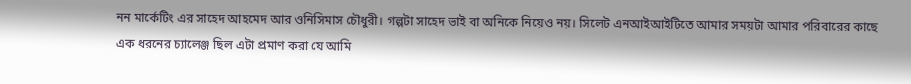নন মার্কেটিং এর সাহেদ আহমেদ আর ওনিসিমাস চৌধুরী। গল্পটা সাহেদ ভাই বা অনিকে নিয়েও নয়। সিলেট এনআইআইটিতে আমার সময়টা আমার পরিবারের কাছে এক ধরনের চ্যালেঞ্জ ছিল এটা প্রমাণ করা যে আমি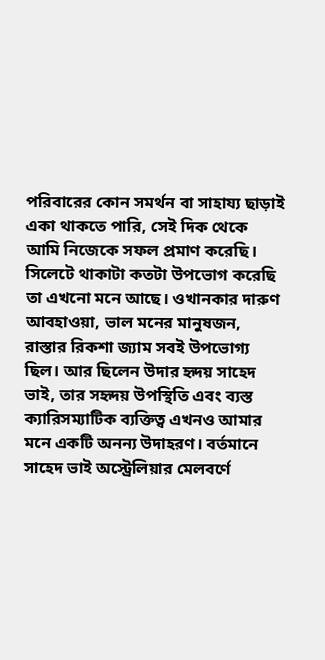পরিবারের কোন সমর্থন বা সাহায্য ছাড়াই একা থাকতে পারি, সেই দিক থেকে আমি নিজেকে সফল প্রমাণ করেছি। সিলেটে থাকাটা কতটা উপভোগ করেছি তা এখনো মনে আছে। ওখানকার দারুণ আবহাওয়া, ভাল মনের মানুষজন, রাস্তার রিকশা জ্যাম সবই উপভোগ্য ছিল। আর ছিলেন উদার হৃদয় সাহেদ ভাই, তার সহৃদয় উপস্থিতি এবং ব্যস্ত ক্যারিসম্যাটিক ব্যক্তিত্ব এখনও আমার মনে একটি অনন্য উদাহরণ। বর্তমানে সাহেদ ভাই অস্ট্রেলিয়ার মেলবর্ণে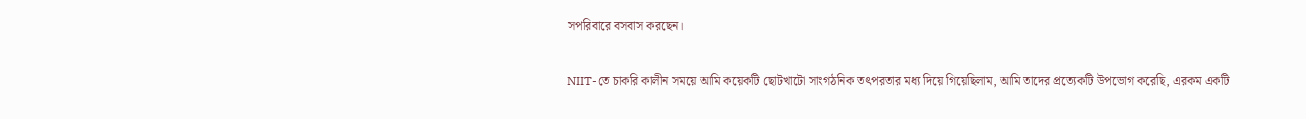সপরিবারে বসবাস করছেন।

NIIT-তে চাকরি কালীন সময়ে আমি কয়েকটি ছোটখাটো সাংগঠনিক তৎপরতার মধ্য দিয়ে গিয়েছিলাম, আমি তাদের প্রত্যেকটি উপভোগ করেছি, এরকম একটি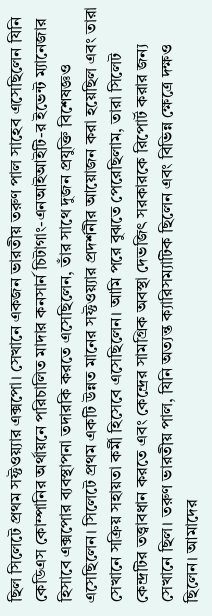ছিল সিলেটে প্রথম সফ্টওয়্যার এক্সপো। সেখানে একজন ভারতীয় তরুণ পাল সাহেব এসেছিলেন যিনি কেডিএস কোম্পানির অর্থায়নে পরিচালিত মাদার কনসার্ন চিটাগাং-এনআইআইটি-র ইভেন্ট ম্যানেজার হিসাবে এক্সপোর ব্যবস্থাপনা তদারকি করতে এসেছিলেন, তাঁর সাথে দুজন প্রযুক্তি বিশেষজ্ঞও এসেছিলেন। সিলেটে প্রথম একটি উন্নত মানের সফ্টওয়্যার প্রদর্শনীর আয়োজন করা হয়েছিল এবং তারা সেখানে সক্রিয় সহায়তা কর্মী হিসেবে এসেছিলেন। আমি পরে বুঝতে পেরেছিলাম, তারা সিলেট কেন্দ্রটির তত্ত্বাবধান করতে এবং কেন্দ্রের সামগ্রিক অবস্থা দেভজিৎ সরকারকে রিপোর্ট করার জন্য সেখানে ছিল। তরুণ ভারতীয় পাল, যিনি অত্যন্ত ক্যারিসম্যাটিক ছিলেন এবং বিভিন্ন ক্ষেত্রে দক্ষও ছিলেন। আমাদের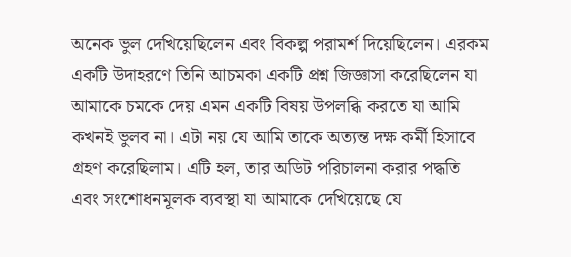অনেক ভুল দেখিয়েছিলেন এবং বিকল্প পরামর্শ দিয়েছিলেন। এরকম একটি উদাহরণে তিনি আচমকা একটি প্রশ্ন জিজ্ঞাসা করেছিলেন যা আমাকে চমকে দেয় এমন একটি বিষয় উপলব্ধি করতে যা আমি কখনই ভুলব না। এটা নয় যে আমি তাকে অত্যন্ত দক্ষ কর্মী হিসাবে গ্রহণ করেছিলাম। এটি হল, তার অডিট পরিচালনা করার পদ্ধতি এবং সংশোধনমূলক ব্যবস্থা যা আমাকে দেখিয়েছে যে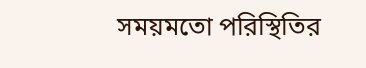সময়মতো পরিস্থিতির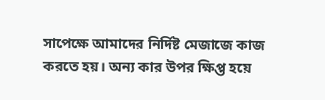সাপেক্ষে আমাদের নির্দিষ্ট মেজাজে কাজ করতে হয়। অন্য কার উপর ক্ষিপ্ত হয়ে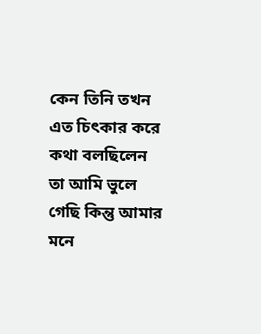কেন তিনি তখন এত চিৎকার করে কথা বলছিলেন তা আমি ভুলে গেছি কিন্তু আমার মনে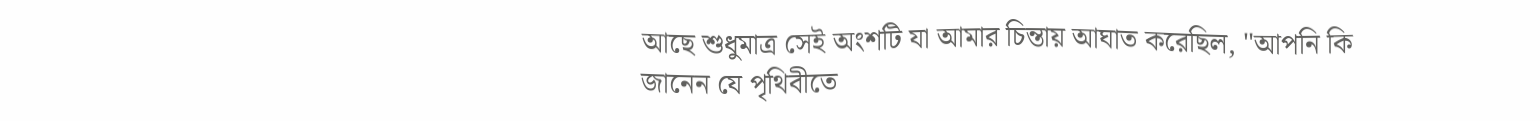আছে শুধুমাত্র সেই অংশটি যা আমার চিন্তায় আঘাত করেছিল, "আপনি কি জানেন যে পৃথিবীতে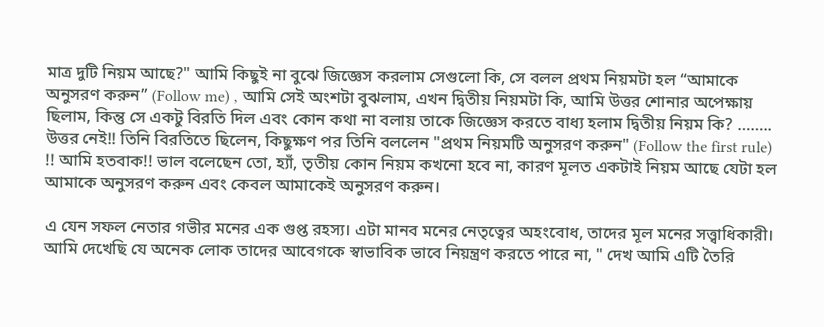মাত্র দুটি নিয়ম আছে?" আমি কিছুই না বুঝে জিজ্ঞেস করলাম সেগুলো কি, সে বলল প্রথম নিয়মটা হল “আমাকে অনুসরণ করুন” (Follow me) , আমি সেই অংশটা বুঝলাম, এখন দ্বিতীয় নিয়মটা কি, আমি উত্তর শোনার অপেক্ষায় ছিলাম, কিন্তু সে একটু বিরতি দিল এবং কোন কথা না বলায় তাকে জিজ্ঞেস করতে বাধ্য হলাম দ্বিতীয় নিয়ম কি? …….. উত্তর নেই!! তিনি বিরতিতে ছিলেন, কিছুক্ষণ পর তিনি বললেন "প্রথম নিয়মটি অনুসরণ করুন" (Follow the first rule) !! আমি হতবাক!! ভাল বলেছেন তো, হ্যাঁ, তৃতীয় কোন নিয়ম কখনো হবে না, কারণ মূলত একটাই নিয়ম আছে যেটা হল আমাকে অনুসরণ করুন এবং কেবল আমাকেই অনুসরণ করুন।

এ যেন সফল নেতার গভীর মনের এক গুপ্ত রহস্য। এটা মানব মনের নেতৃত্বের অহংবোধ, তাদের মূল মনের সত্ত্বাধিকারী। আমি দেখেছি যে অনেক লোক তাদের আবেগকে স্বাভাবিক ভাবে নিয়ন্ত্রণ করতে পারে না, " দেখ আমি এটি তৈরি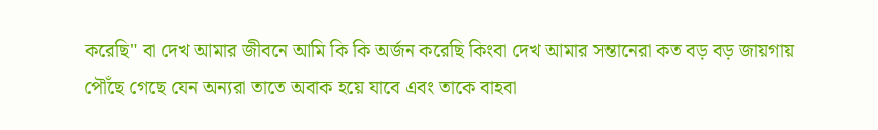করেছি" বা দেখ আমার জীবনে আমি কি কি অর্জন করেছি কিংবা দেখ আমার সন্তানেরা কত বড় বড় জায়গায় পৌঁছে গেছে যেন অন্যরা তাতে অবাক হয়ে যাবে এবং তাকে বাহবা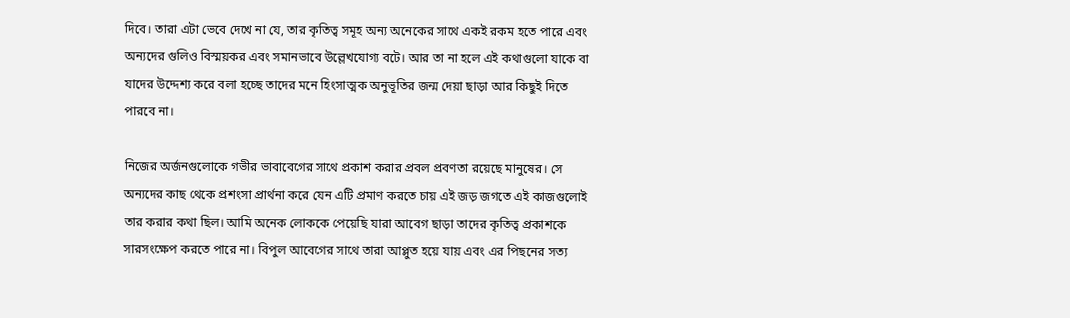দিবে। তারা এটা ভেবে দেখে না যে, তার কৃতিত্ব সমূহ অন্য অনেকের সাথে একই রকম হতে পারে এবং অন্যদের গুলিও বিস্ময়কর এবং সমানভাবে উল্লেখযোগ্য বটে। আর তা না হলে এই কথাগুলো যাকে বা যাদের উদ্দেশ্য করে বলা হচ্ছে তাদের মনে হিংসাত্মক অনুভূতির জন্ম দেয়া ছাড়া আর কিছুই দিতে পারবে না।

নিজের অর্জনগুলোকে গভীর ভাবাবেগের সাথে প্রকাশ করার প্রবল প্রবণতা রয়েছে মানুষের। সে অন্যদের কাছ থেকে প্রশংসা প্রার্থনা করে যেন এটি প্রমাণ করতে চায় এই জড় জগতে এই কাজগুলোই তার করার কথা ছিল। আমি অনেক লোককে পেয়েছি যারা আবেগ ছাড়া তাদের কৃতিত্ব প্রকাশকে সারসংক্ষেপ করতে পারে না। বিপুল আবেগের সাথে তারা আপ্লুত হয়ে যায় এবং এর পিছনের সত্য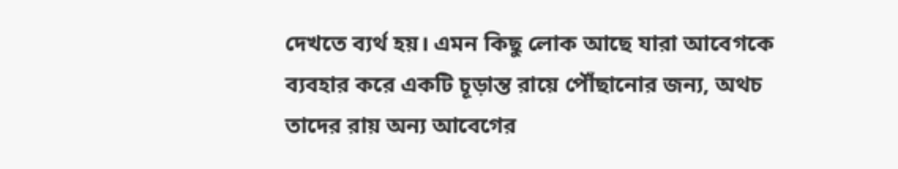দেখতে ব্যর্থ হয়। এমন কিছু লোক আছে যারা আবেগকে ব্যবহার করে একটি চূড়ান্ত রায়ে পৌঁছানোর জন্য, অথচ তাদের রায় অন্য আবেগের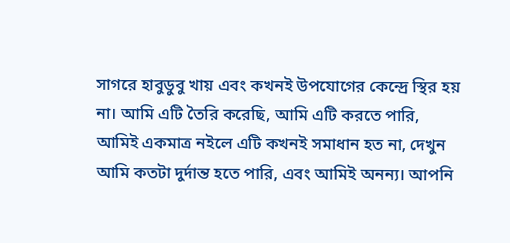সাগরে হাবুডুবু খায় এবং কখনই উপযোগের কেন্দ্রে স্থির হয় না। আমি এটি তৈরি করেছি, আমি এটি করতে পারি, আমিই একমাত্র নইলে এটি কখনই সমাধান হত না, দেখুন আমি কতটা দুর্দান্ত হতে পারি, এবং আমিই অনন্য। আপনি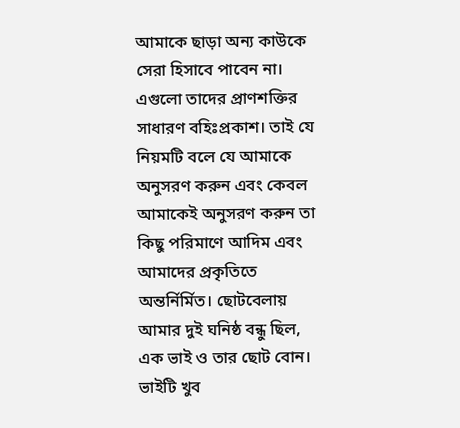আমাকে ছাড়া অন্য কাউকে সেরা হিসাবে পাবেন না। এগুলো তাদের প্রাণশক্তির সাধারণ বহিঃপ্রকাশ। তাই যে নিয়মটি বলে যে আমাকে অনুসরণ করুন এবং কেবল আমাকেই অনুসরণ করুন তা কিছু পরিমাণে আদিম এবং আমাদের প্রকৃতিতে অন্তর্নির্মিত। ছোটবেলায় আমার দুই ঘনিষ্ঠ বন্ধু ছিল, এক ভাই ও তার ছোট বোন। ভাইটি খুব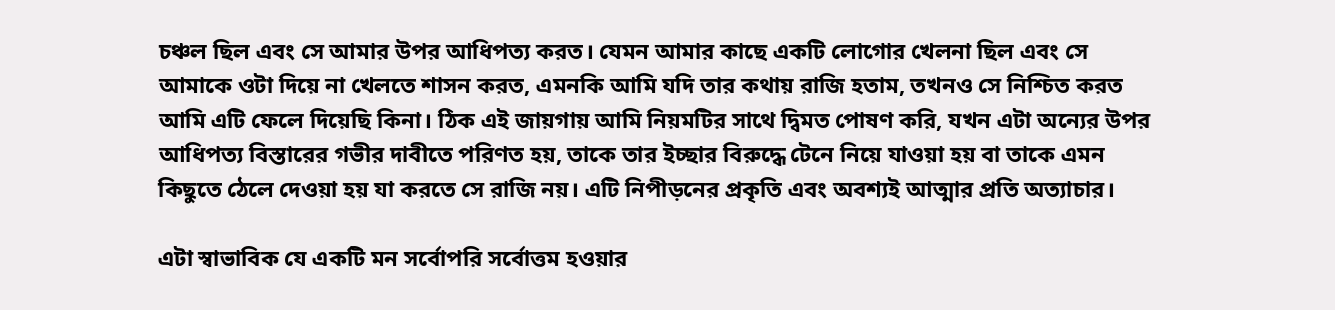চঞ্চল ছিল এবং সে আমার উপর আধিপত্য করত। যেমন আমার কাছে একটি লোগোর খেলনা ছিল এবং সে আমাকে ওটা দিয়ে না খেলতে শাসন করত, এমনকি আমি যদি তার কথায় রাজি হতাম, তখনও সে নিশ্চিত করত আমি এটি ফেলে দিয়েছি কিনা। ঠিক এই জায়গায় আমি নিয়মটির সাথে দ্বিমত পোষণ করি, যখন এটা অন্যের উপর আধিপত্য বিস্তারের গভীর দাবীতে পরিণত হয়, তাকে তার ইচ্ছার বিরুদ্ধে টেনে নিয়ে যাওয়া হয় বা তাকে এমন কিছুতে ঠেলে দেওয়া হয় যা করতে সে রাজি নয়। এটি নিপীড়নের প্রকৃতি এবং অবশ্যই আত্মার প্রতি অত্যাচার।

এটা স্বাভাবিক যে একটি মন সর্বোপরি সর্বোত্তম হওয়ার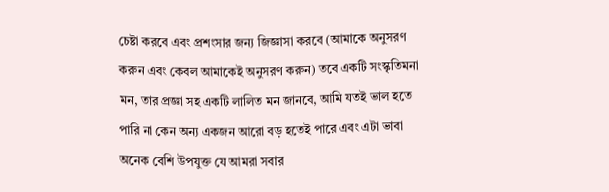চেষ্টা করবে এবং প্রশংসার জন্য জিজ্ঞাসা করবে (আমাকে অনুসরণ করুন এবং কেবল আমাকেই অনুসরণ করুন) তবে একটি সংস্কৃতিমনা মন, তার প্রজ্ঞা সহ একটি লালিত মন জানবে, আমি যতই ভাল হতে পারি না কেন অন্য একজন আরো বড় হতেই পারে এবং এটা ভাবা অনেক বেশি উপযুক্ত যে আমরা সবার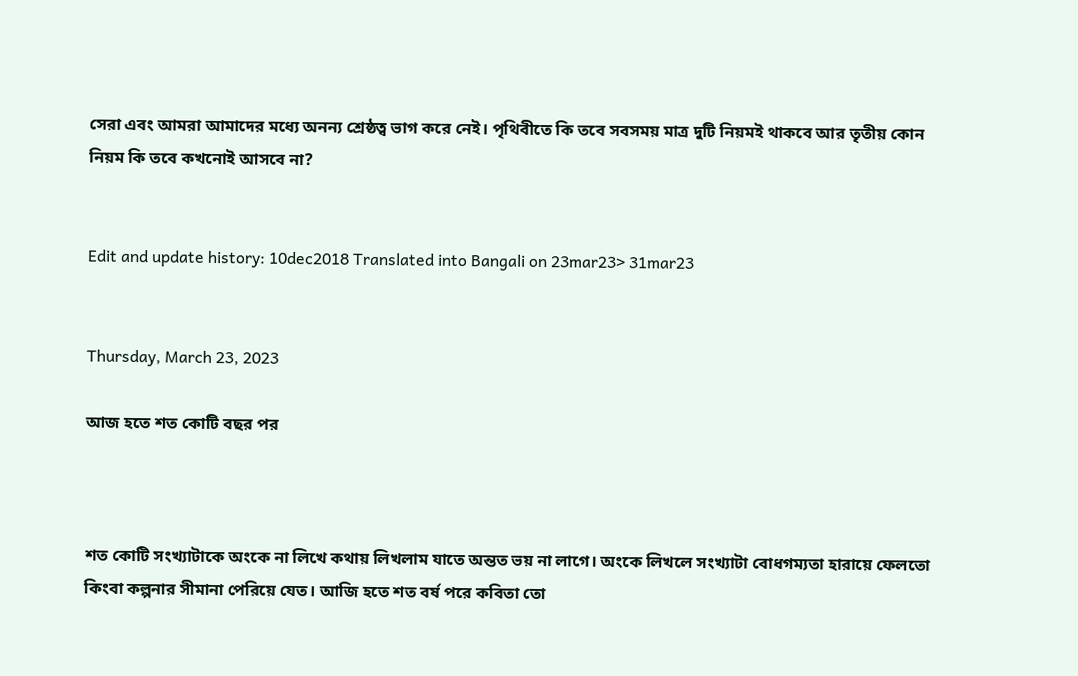সেরা এবং আমরা আমাদের মধ্যে অনন্য শ্রেষ্ঠত্ব ভাগ করে নেই। পৃথিবীতে কি তবে সবসময় মাত্র দুটি নিয়মই থাকবে আর তৃতীয় কোন নিয়ম কি তবে কখনোই আসবে না?


Edit and update history: 10dec2018 Translated into Bangali on 23mar23> 31mar23


Thursday, March 23, 2023

আজ হতে শত কোটি বছর পর



শত কোটি সংখ্যাটাকে অংকে না লিখে কথায় লিখলাম যাতে অন্তত ভয় না লাগে। অংকে লিখলে সংখ্যাটা বোধগম্যতা হারায়ে ফেলতো কিংবা কল্পনার সীমানা পেরিয়ে যেত। আজি হতে শত বর্ষ পরে কবিতা তো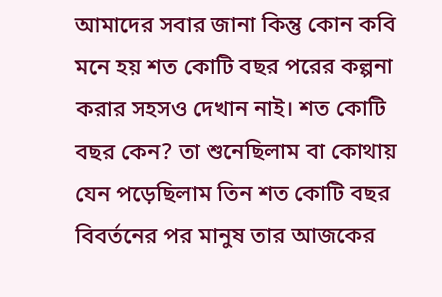আমাদের সবার জানা কিন্তু কোন কবি মনে হয় শত কোটি বছর পরের কল্পনা করার সহসও দেখান নাই। শত কোটি বছর কেন? তা শুনেছিলাম বা কোথায় যেন পড়েছিলাম তিন শত কোটি বছর বিবর্তনের পর মানুষ তার আজকের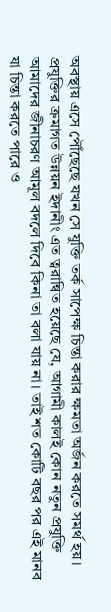অবস্থায় এসে পৌঁছেছে যখন সে যুক্তি তর্ক সাপেক্ষ চিন্তা করার ক্ষমতা অর্জন করতে সমর্থ হয়। প্রযুক্তির ক্রমাগত উন্নয়ন ইদানীং এত ত্বরান্বিত হয়েছে যে, আগামী কালই কোন নতুন প্রযুক্তি আমাদের জীনাচরণ আমূল বদলে দিবে কিনা তা বলা যায় না। তাই শত কোটি বছর পর এই মানব যা চিন্তা করতে পারে ও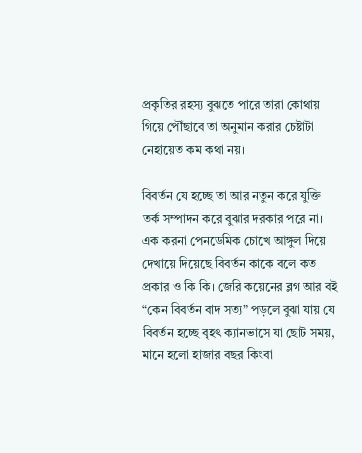প্রকৃতির রহস্য বুঝতে পারে তারা কোথায় গিয়ে পৌঁছাবে তা অনুমান করার চেষ্টাটা নেহায়েত কম কথা নয়।

বিবর্তন যে হচ্ছে তা আর নতুন করে যুক্তি তর্ক সম্পাদন করে বুঝার দরকার পরে না। এক করনা পেনডেমিক চোখে আঙ্গুল দিয়ে দেখায়ে দিয়েছে বিবর্তন কাকে বলে কত প্রকার ও কি কি। জেরি কয়েনের ব্লগ আর বই “কেন বিবর্তন বাদ সত্য” পড়লে বুঝা যায় যে বিবর্তন হচ্ছে বৃহৎ ক্যানভাসে যা ছোট সময়, মানে হলো হাজার বছর কিংবা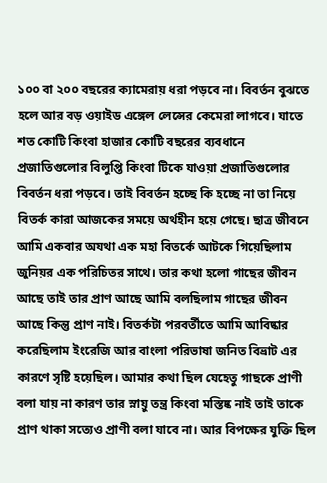১০০ বা ২০০ বছরের ক্যামেরায় ধরা পড়বে না। বিবর্তন বুঝতে হলে আর বড় ওয়াইড এঙ্গেল লেন্সের কেমেরা লাগবে। যাতে শত কোটি কিংবা হাজার কোটি বছরের ব্যবধানে প্রজাতিগুলোর বিলুপ্তি কিংবা টিকে যাওয়া প্রজাতিগুলোর বিবর্তন ধরা পড়বে। তাই বিবর্তন হচ্ছে কি হচ্ছে না তা নিয়ে বিতর্ক কারা আজকের সময়ে অর্থহীন হয়ে গেছে। ছাত্র জীবনে আমি একবার অযথা এক মহা বিতর্কে আটকে গিয়েছিলাম জুনিয়র এক পরিচিতর সাথে। তার কথা হলো গাছের জীবন আছে তাই তার প্রাণ আছে আমি বলছিলাম গাছের জীবন আছে কিন্তু প্রাণ নাই। বিতর্কটা পরবর্তীতে আমি আবিষ্কার করেছিলাম ইংরেজি আর বাংলা পরিভাষা জনিত বিভ্রাট এর কারণে সৃষ্টি হয়েছিল। আমার কথা ছিল যেহেতু গাছকে প্রাণী বলা যায় না কারণ তার স্নায়ু তন্ত্র কিংবা মস্তিষ্ক নাই তাই তাকে প্রাণ থাকা সত্যেও প্রাণী বলা যাবে না। আর বিপক্ষের যুক্তি ছিল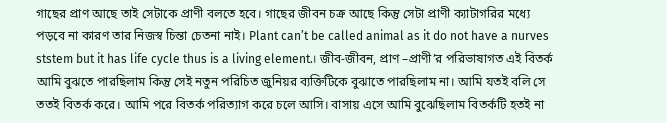গাছের প্রাণ আছে তাই সেটাকে প্রাণী বলতে হবে। গাছের জীবন চক্র আছে কিন্তু সেটা প্রাণী ক্যাটাগরির মধ্যে পড়বে না কারণ তার নিজস্ব চিন্তা চেতনা নাই। Plant can’t be called animal as it do not have a nurves ststem but it has life cycle thus is a living element.। জীব-জীবন, প্রাণ –প্রাণী’র পরিভাষাগত এই বিতর্ক আমি বুঝতে পারছিলাম কিন্তু সেই নতুন পরিচিত জুনিয়র ব্যক্তিটিকে বুঝাতে পারছিলাম না। আমি যতই বলি সে ততই বিতর্ক করে। আমি পরে বিতর্ক পরিত্যাগ করে চলে আসি। বাসায় এসে আমি বুঝেছিলাম বিতর্কটি হতই না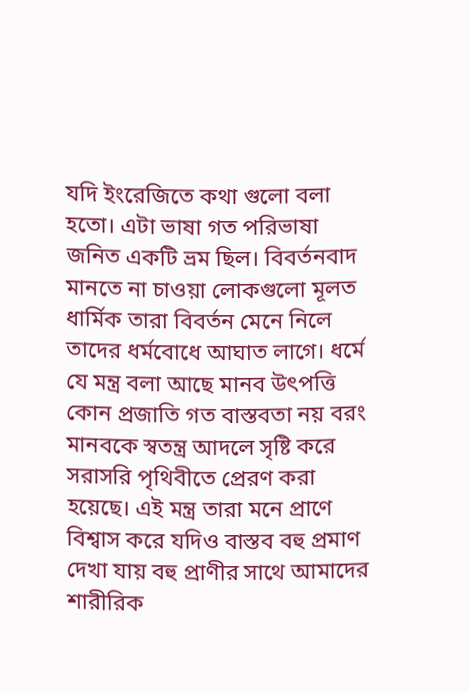যদি ইংরেজিতে কথা গুলো বলা হতো। এটা ভাষা গত পরিভাষা জনিত একটি ভ্রম ছিল। বিবর্তনবাদ মানতে না চাওয়া লোকগুলো মূলত ধার্মিক তারা বিবর্তন মেনে নিলে তাদের ধর্মবোধে আঘাত লাগে। ধর্মে যে মন্ত্র বলা আছে মানব উৎপত্তি কোন প্রজাতি গত বাস্তবতা নয় বরং মানবকে স্বতন্ত্র আদলে সৃষ্টি করে সরাসরি পৃথিবীতে প্রেরণ করা হয়েছে। এই মন্ত্র তারা মনে প্রাণে বিশ্বাস করে যদিও বাস্তব বহু প্রমাণ দেখা যায় বহু প্রাণীর সাথে আমাদের শারীরিক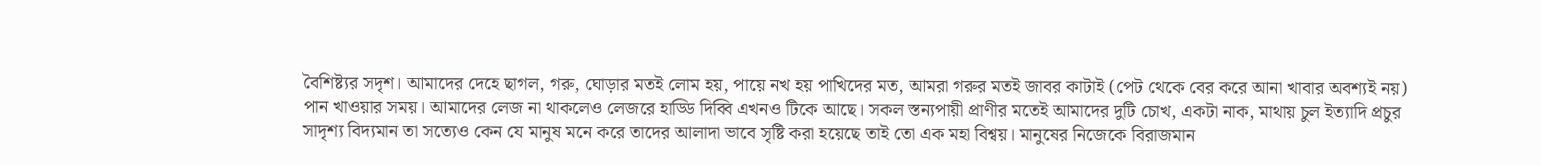বৈশিষ্ট্যর সদৃশ। আমাদের দেহে ছাগল, গরু, ঘোড়ার মতই লোম হয়, পায়ে নখ হয় পাখিদের মত, আমরা গরুর মতই জাবর কাটাই (পেট থেকে বের করে আনা খাবার অবশ্যই নয়) পান খাওয়ার সময়। আমাদের লেজ না থাকলেও লেজরে হাড্ডি দিব্বি এখনও টিকে আছে। সকল স্তন্যপায়ী প্রাণীর মতেই আমাদের দুটি চোখ, একটা নাক, মাথায় চুল ইত্যাদি প্রচুর সাদৃশ্য বিদ্যমান তা সত্যেও কেন যে মানুষ মনে করে তাদের আলাদা ভাবে সৃষ্টি করা হয়েছে তাই তো এক মহা বিশ্বয়। মানুষের নিজেকে বিরাজমান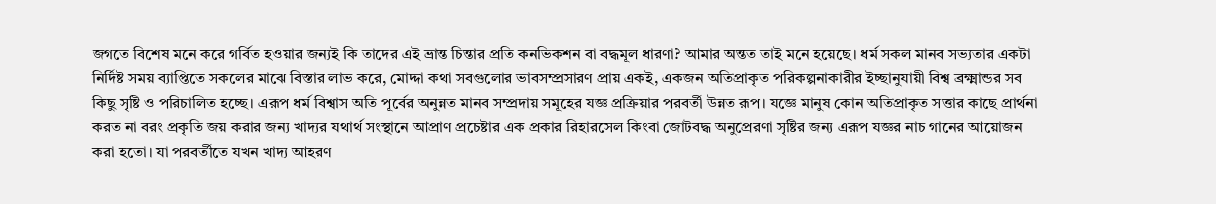জগতে বিশেষ মনে করে গর্বিত হওয়ার জন্যই কি তাদের এই ভ্রান্ত চিন্তার প্রতি কনভিকশন বা বদ্ধমূল ধারণা? আমার অন্তত তাই মনে হয়েছে। ধর্ম সকল মানব সভ্যতার একটা নির্দিষ্ট সময় ব্যাপ্তিতে সকলের মাঝে বিস্তার লাভ করে, মোদ্দা কথা সবগুলোর ভাবসম্প্রসারণ প্রায় একই, একজন অতিপ্রাকৃত পরিকল্পনাকারীর ইচ্ছানুযায়ী বিশ্ব ব্রক্ষ্মান্ডর সব কিছু সৃষ্টি ও পরিচালিত হচ্ছে। এরূপ ধর্ম বিশ্বাস অতি পূর্বের অনুন্নত মানব সম্প্রদায় সমূহের যজ্ঞ প্রক্রিয়ার পরবর্তী উন্নত রূপ। যজ্ঞে মানুষ কোন অতিপ্রাকৃত সত্তার কাছে প্রার্থনা করত না বরং প্রকৃতি জয় করার জন্য খাদ্যর যথার্থ সংস্থানে আপ্রাণ প্রচেষ্টার এক প্রকার রিহারসেল কিংবা জোটবদ্ধ অনুপ্রেরণা সৃষ্টির জন্য এরূপ যজ্ঞর নাচ গানের আয়োজন করা হতো। যা পরবর্তীতে যখন খাদ্য আহরণ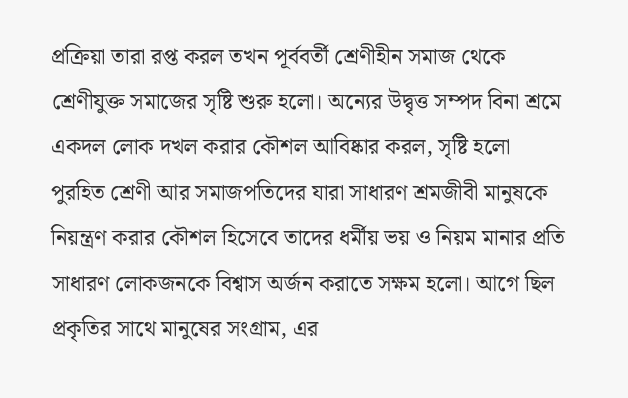প্রক্রিয়া তারা রপ্ত করল তখন পূর্ববর্তী শ্রেণীহীন সমাজ থেকে শ্রেণীযুক্ত সমাজের সৃষ্টি শুরু হলো। অন্যের উদ্বৃত্ত সম্পদ বিনা শ্রমে একদল লোক দখল করার কৌশল আবিষ্কার করল, সৃষ্টি হলো পুরহিত শ্রেণী আর সমাজপতিদের যারা সাধারণ শ্রমজীবী মানুষকে নিয়ন্ত্রণ করার কৌশল হিসেবে তাদের ধর্মীয় ভয় ও নিয়ম মানার প্রতি সাধারণ লোকজনকে বিশ্বাস অর্জন করাতে সক্ষম হলো। আগে ছিল প্রকৃতির সাথে মানুষের সংগ্রাম, এর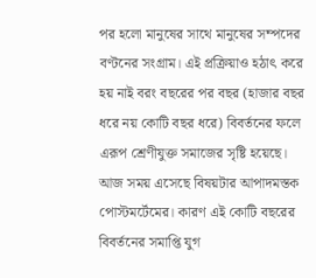পর হলো মানুষের সাথে মানুষের সম্পদের বণ্টনের সংগ্রাম। এই প্রক্রিয়াও হঠাৎ করে হয় নাই বরং বছরের পর বছর (হাজার বছর ধরে নয় কোটি বছর ধরে) বিবর্তনের ফলে এরূপ শ্রেণীযুক্ত সমাজের সৃষ্টি হয়েছে। আজ সময় এসেছে বিষয়টার আপাদমস্তক পোস্টমর্টেমের। কারণ এই কোটি বছরের বিবর্তনের সমাপ্তি যুগ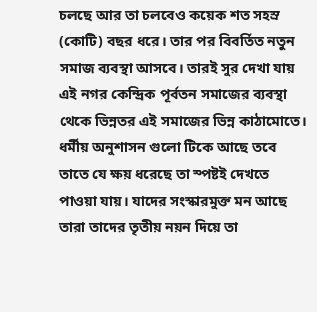চলছে আর তা চলবেও কয়েক শত সহস্র (কোটি) বছর ধরে। তার পর বিবর্তিত নতুন সমাজ ব্যবস্থা আসবে। তারই সুর দেখা যায় এই নগর কেন্দ্রিক পূর্বতন সমাজের ব্যবস্থা থেকে ভিন্নতর এই সমাজের ভিন্ন কাঠামোতে। ধর্মীয় অনুশাসন গুলো টিকে আছে তবে তাতে যে ক্ষয় ধরেছে তা স্পষ্টই দেখতে পাওয়া যায়। যাদের সংস্কারমুক্ত মন আছে তারা তাদের তৃতীয় নয়ন দিয়ে তা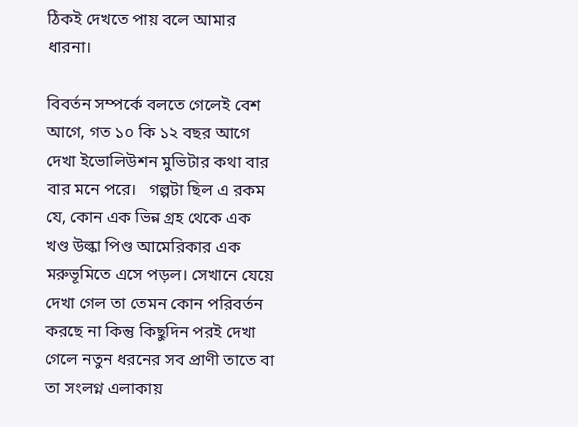ঠিকই দেখতে পায় বলে আমার ধারনা।

বিবর্তন সম্পর্কে বলতে গেলেই বেশ আগে, গত ১০ কি ১২ বছর আগে দেখা ইভোলিউশন মুভিটার কথা বার বার মনে পরে।   গল্পটা ছিল এ রকম যে, কোন এক ভিন্ন গ্রহ থেকে এক খণ্ড উল্কা পিণ্ড আমেরিকার এক মরুভূমিতে এসে পড়ল। সেখানে যেয়ে দেখা গেল তা তেমন কোন পরিবর্তন করছে না কিন্তু কিছুদিন পরই দেখা গেলে নতুন ধরনের সব প্রাণী তাতে বা তা সংলগ্ন এলাকায়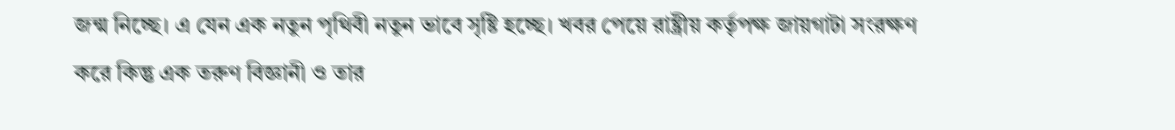জন্ম নিচ্ছে। এ যেন এক নতুন পৃথিবী নতুন ভাবে সৃষ্টি হচ্ছে। খবর পেয়ে রাষ্ট্রীয় কর্তৃপক্ষ জায়গাটা সংরক্ষণ করে কিন্তু এক তরুণ বিজ্ঞানী ও তার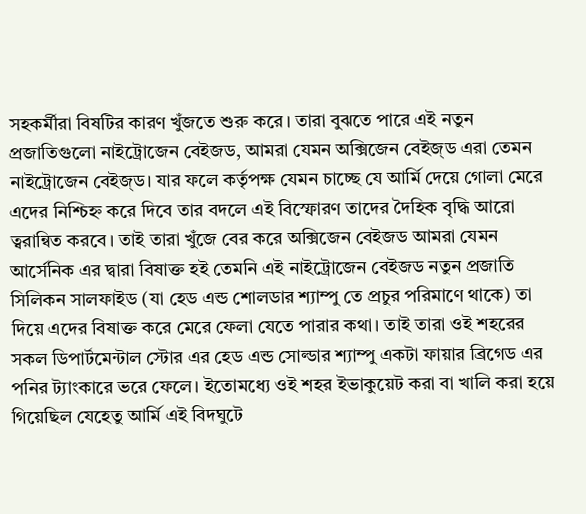সহকর্মীরা বিষটির কারণ খুঁজতে শুরু করে। তারা বুঝতে পারে এই নতুন প্রজাতিগুলো নাইট্রোজেন বেইজড, আমরা যেমন অক্সিজেন বেইজ্ড এরা তেমন নাইট্রোজেন বেইজ্ড। যার ফলে কর্তৃপক্ষ যেমন চাচ্ছে যে আর্মি দেয়ে গোলা মেরে এদের নিশ্চিহ্ন করে দিবে তার বদলে এই বিস্ফোরণ তাদের দৈহিক বৃদ্ধি আরো ত্বরান্বিত করবে। তাই তারা খুঁজে বের করে অক্সিজেন বেইজড আমরা যেমন আর্সেনিক এর দ্বারা বিষাক্ত হই তেমনি এই নাইট্রোজেন বেইজড নতুন প্রজাতি সিলিকন সালফাইড (যা হেড এন্ড শোলডার শ্যাম্পু তে প্রচুর পরিমাণে থাকে) তা দিয়ে এদের বিষাক্ত করে মেরে ফেলা যেতে পারার কথা। তাই তারা ওই শহরের সকল ডিপার্টমেন্টাল স্টোর এর হেড এন্ড সোল্ডার শ্যাম্পু একটা ফায়ার ব্রিগেড এর পনির ট্যাংকারে ভরে ফেলে। ইতোমধ্যে ওই শহর ইভাকুয়েট করা বা খালি করা হয়ে গিয়েছিল যেহেতু আর্মি এই বিদঘুটে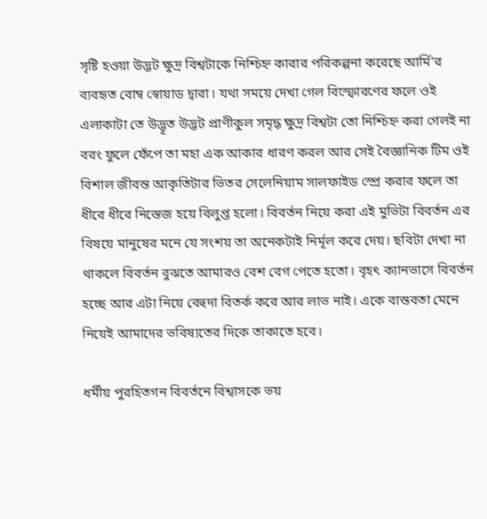সৃষ্টি হওয়া উদ্ভট ক্ষুদ্র বিশ্বটাকে নিশ্চিহ্ন কারার পরিকল্পনা করেছে আর্মি’র ব্যবহৃত বোম্ব স্বোয়াড দ্বারা। যথা সময়ে দেখা গেল বিস্ফোরণের ফলে ওই এলাকাটা তে উদ্ভূত উদ্ভট প্রাণীকুল সমৃদ্ধ ক্ষুদ্র বিশ্বটা তো নিশ্চিহ্ন করা গেলই না বরং ফুলে ফেঁপে তা মহা এক আকার ধারণ করল আর সেই বৈজ্ঞানিক টিম ওই বিশাল জীবন্ত আকৃতিটার ভিতর সেলেনিয়াম সালফাইড স্প্রে করার ফলে তা ধীরে ধীরে নিস্তেজ হয়ে বিলুপ্ত হলো। বিবর্তন নিয়ে করা এই মুভিটা বিবর্তন এর বিষয়ে মানুষের মনে যে সংশয় তা অনেকটাই নির্মূল করে দেয়। ছবিটা দেখা না থাকলে বিবর্তন বুঝতে আমারও বেশ বেগ পেতে হতো। বৃহৎ ক্যানভাসে বিবর্তন হচ্ছে আর এটা নিয়ে বেহুদা বিতর্ক করে আর লাভ নাই। একে বাস্তবতা মেনে নিয়েই আমাদের ভবিষ্যতের দিকে তাকাতে হবে।

ধর্মীয় পুরহিতগন বিবর্তনে বিশ্বাসকে ভয়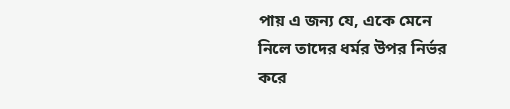পায় এ জন্য যে, একে মেনে নিলে তাদের ধর্মর উপর নির্ভর করে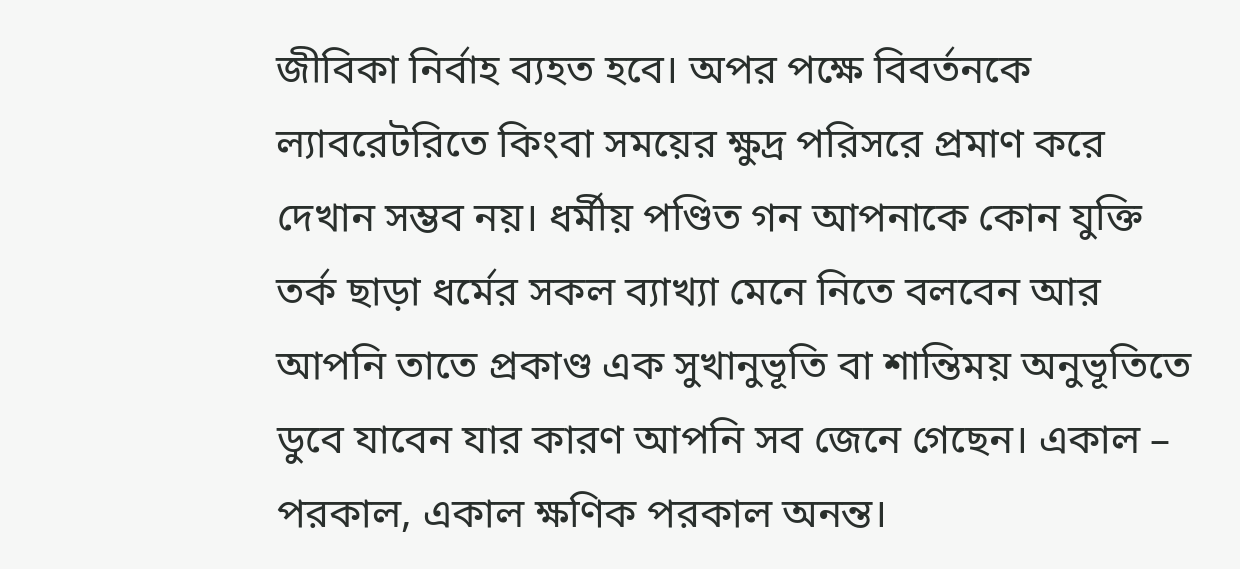জীবিকা নির্বাহ ব্যহত হবে। অপর পক্ষে বিবর্তনকে ল্যাবরেটরিতে কিংবা সময়ের ক্ষুদ্র পরিসরে প্রমাণ করে দেখান সম্ভব নয়। ধর্মীয় পণ্ডিত গন আপনাকে কোন যুক্তি তর্ক ছাড়া ধর্মের সকল ব্যাখ্যা মেনে নিতে বলবেন আর আপনি তাতে প্রকাণ্ড এক সুখানুভূতি বা শান্তিময় অনুভূতিতে ডুবে যাবেন যার কারণ আপনি সব জেনে গেছেন। একাল – পরকাল, একাল ক্ষণিক পরকাল অনন্ত।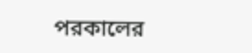পরকালের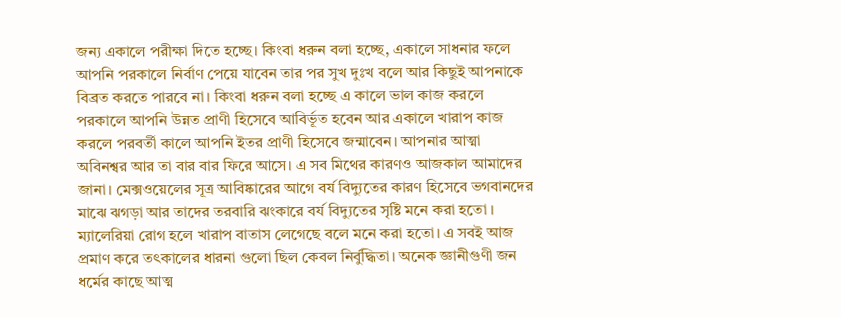জন্য একালে পরীক্ষা দিতে হচ্ছে। কিংবা ধরুন বলা হচ্ছে, একালে সাধনার ফলে আপনি পরকালে নির্বাণ পেয়ে যাবেন তার পর সুখ দুঃখ বলে আর কিছুই আপনাকে বিব্রত করতে পারবে না। কিংবা ধরুন বলা হচ্ছে এ কালে ভাল কাজ করলে পরকালে আপনি উন্নত প্রাণী হিসেবে আবির্ভূত হবেন আর একালে খারাপ কাজ করলে পরবর্তী কালে আপনি ইতর প্রাণী হিসেবে জন্মাবেন। আপনার আত্মা অবিনশ্বর আর তা বার বার ফিরে আসে। এ সব মিথের কারণও আজকাল আমাদের জানা। মেক্সওয়েলের সূত্র আবিষ্কারের আগে বর্য বিদ্যুতের কারণ হিসেবে ভগবানদের মাঝে ঝগড়া আর তাদের তরবারি ঝংকারে বর্য বিদ্যুতের সৃষ্টি মনে করা হতো । ম্যালেরিয়া রোগ হলে খারাপ বাতাস লেগেছে বলে মনে করা হতো। এ সবই আজ প্রমাণ করে তৎকালের ধারনা গুলো ছিল কেবল নির্বুদ্ধিতা। অনেক জ্ঞানীগুণী জন ধর্মের কাছে আত্ম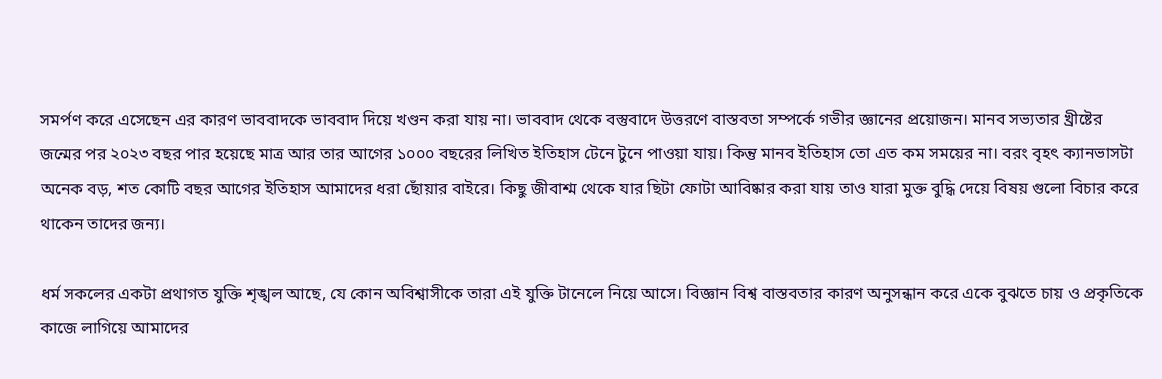সমর্পণ করে এসেছেন এর কারণ ভাববাদকে ভাববাদ দিয়ে খণ্ডন করা যায় না। ভাববাদ থেকে বস্তুবাদে উত্তরণে বাস্তবতা সম্পর্কে গভীর জ্ঞানের প্রয়োজন। মানব সভ্যতার খ্রীষ্টের জন্মের পর ২০২৩ বছর পার হয়েছে মাত্র আর তার আগের ১০০০ বছরের লিখিত ইতিহাস টেনে টুনে পাওয়া যায়। কিন্তু মানব ইতিহাস তো এত কম সময়ের না। বরং বৃহৎ ক্যানভাসটা অনেক বড়, শত কোটি বছর আগের ইতিহাস আমাদের ধরা ছোঁয়ার বাইরে। কিছু জীবাশ্ম থেকে যার ছিটা ফোটা আবিষ্কার করা যায় তাও যারা মুক্ত বুদ্ধি দেয়ে বিষয় গুলো বিচার করে থাকেন তাদের জন্য।

ধর্ম সকলের একটা প্রথাগত যুক্তি শৃঙ্খল আছে, যে কোন অবিশ্বাসীকে তারা এই যুক্তি টানেলে নিয়ে আসে। বিজ্ঞান বিশ্ব বাস্তবতার কারণ অনুসন্ধান করে একে বুঝতে চায় ও প্রকৃতিকে কাজে লাগিয়ে আমাদের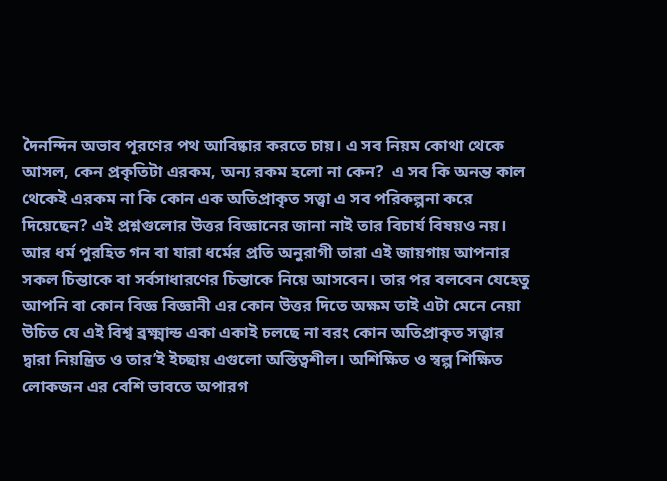দৈনন্দিন অভাব পূরণের পথ আবিষ্কার করতে চায়। এ সব নিয়ম কোথা থেকে আসল, কেন প্রকৃতিটা এরকম, অন্য রকম হলো না কেন?  এ সব কি অনন্ত কাল থেকেই এরকম না কি কোন এক অতিপ্রাকৃত সত্ত্বা এ সব পরিকল্পনা করে দিয়েছেন? এই প্রশ্নগুলোর উত্তর বিজ্ঞানের জানা নাই তার বিচার্য বিষয়ও নয়। আর ধর্ম পুরহিত গন বা যারা ধর্মের প্রতি অনুরাগী তারা এই জায়গায় আপনার সকল চিন্তাকে বা সর্বসাধারণের চিন্তাকে নিয়ে আসবেন। তার পর বলবেন যেহেতু আপনি বা কোন বিজ্ঞ বিজ্ঞানী এর কোন উত্তর দিতে অক্ষম তাই এটা মেনে নেয়া উচিত যে এই বিশ্ব ব্রক্ষ্মান্ড একা একাই চলছে না বরং কোন অতিপ্রাকৃত সত্ত্বার দ্বারা নিয়ন্ত্রিত ও তার’ই ইচ্ছায় এগুলো অস্তিত্বশীল। অশিক্ষিত ও স্বল্প শিক্ষিত লোকজন এর বেশি ভাবতে অপারগ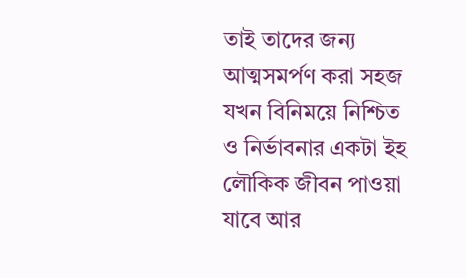তাই তাদের জন্য আত্মসমর্পণ করা সহজ যখন বিনিময়ে নিশ্চিত ও নির্ভাবনার একটা ইহ লৌকিক জীবন পাওয়া যাবে আর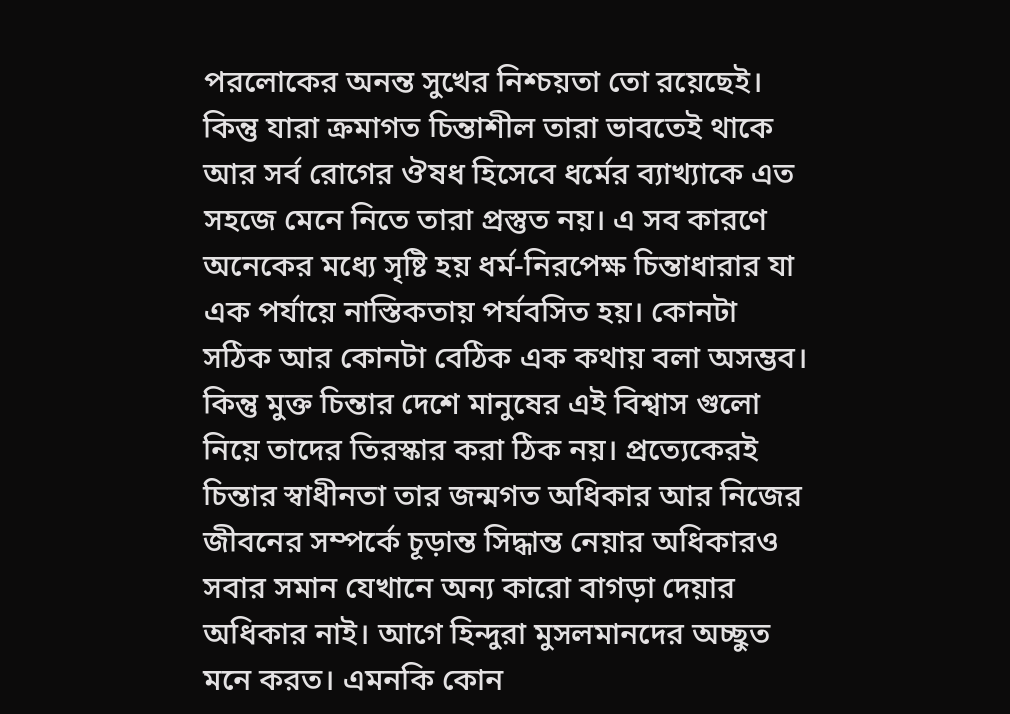পরলোকের অনন্ত সুখের নিশ্চয়তা তো রয়েছেই। কিন্তু যারা ক্রমাগত চিন্তাশীল তারা ভাবতেই থাকে আর সর্ব রোগের ঔষধ হিসেবে ধর্মের ব্যাখ্যাকে এত সহজে মেনে নিতে তারা প্রস্তুত নয়। এ সব কারণে অনেকের মধ্যে সৃষ্টি হয় ধর্ম-নিরপেক্ষ চিন্তাধারার যা এক পর্যায়ে নাস্তিকতায় পর্যবসিত হয়। কোনটা সঠিক আর কোনটা বেঠিক এক কথায় বলা অসম্ভব। কিন্তু মুক্ত চিন্তার দেশে মানুষের এই বিশ্বাস গুলো নিয়ে তাদের তিরস্কার করা ঠিক নয়। প্রত্যেকেরই চিন্তার স্বাধীনতা তার জন্মগত অধিকার আর নিজের জীবনের সম্পর্কে চূড়ান্ত সিদ্ধান্ত নেয়ার অধিকারও সবার সমান যেখানে অন্য কারো বাগড়া দেয়ার অধিকার নাই। আগে হিন্দুরা মুসলমানদের অচ্ছুত মনে করত। এমনকি কোন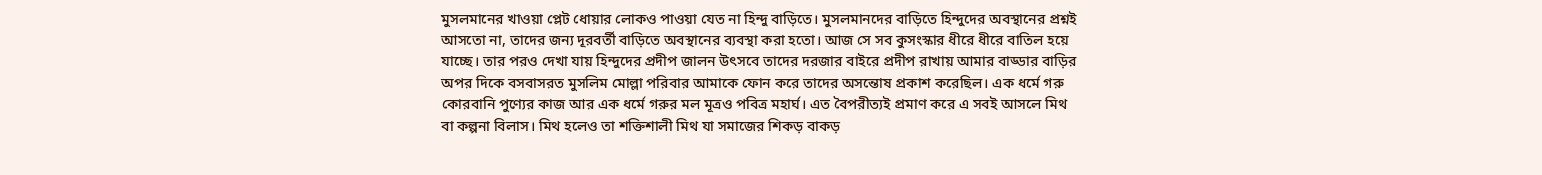মুসলমানের খাওয়া প্লেট ধোয়ার লোকও পাওয়া যেত না হিন্দু বাড়িতে। মুসলমানদের বাড়িতে হিন্দুদের অবস্থানের প্রশ্নই আসতো না, তাদের জন্য দূরবর্তী বাড়িতে অবস্থানের ব্যবস্থা করা হতো। আজ সে সব কুসংস্কার ধীরে ধীরে বাতিল হয়ে যাচ্ছে। তার পরও দেখা যায় হিন্দুদের প্রদীপ জালন উৎসবে তাদের দরজার বাইরে প্রদীপ রাখায় আমার বাড্ডার বাড়ির অপর দিকে বসবাসরত মুসলিম মোল্লা পরিবার আমাকে ফোন করে তাদের অসন্তোষ প্রকাশ করেছিল। এক ধর্মে গরু কোরবানি পুণ্যের কাজ আর এক ধর্মে গরুর মল মূত্রও পবিত্র মহার্ঘ। এত বৈপরীত্যই প্রমাণ করে এ সবই আসলে মিথ বা কল্পনা বিলাস। মিথ হলেও তা শক্তিশালী মিথ যা সমাজের শিকড় বাকড়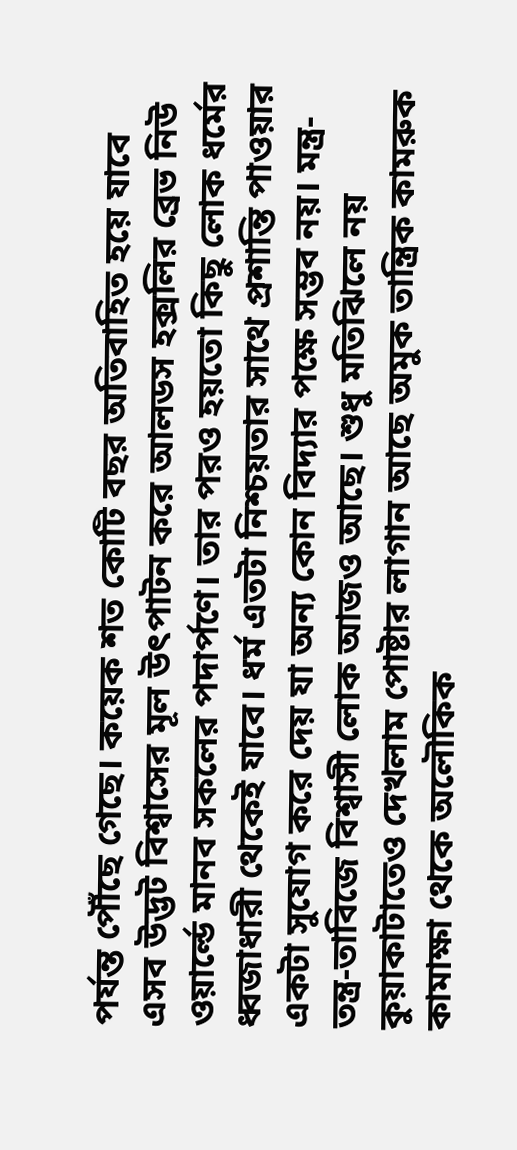পর্যন্ত পৌঁছে গেছে। কয়েক শত কোটি বছর অতিবাহিত হয়ে যাবে এসব উদ্ভট বিশ্বাসের মূল উৎপাটন করে আলডস হক্সলির ব্রেভ নিউ ওয়ার্ল্ডে মানব সকলের পদার্পণে। তার পরও হয়তো কিছু লোক ধর্মের ধ্বজাধারী থেকেই যাবে। ধর্ম এতটা নিশ্চয়তার সাথে প্রশান্তি পাওয়ার একটা সুযোগ করে দেয় যা অন্য কোন বিদ্যার পক্ষে সম্ভব নয়। মন্ত্র-তন্ত্র-তাবিজে বিশ্বাসী লোক আজও আছে। শুধু মতিঝিলে নয় কুয়াকাটাতেও দেখলাম পোষ্টার লাগান আছে অমুক তান্ত্রিক কামরুক কামাক্ষা থেকে অলৌকিক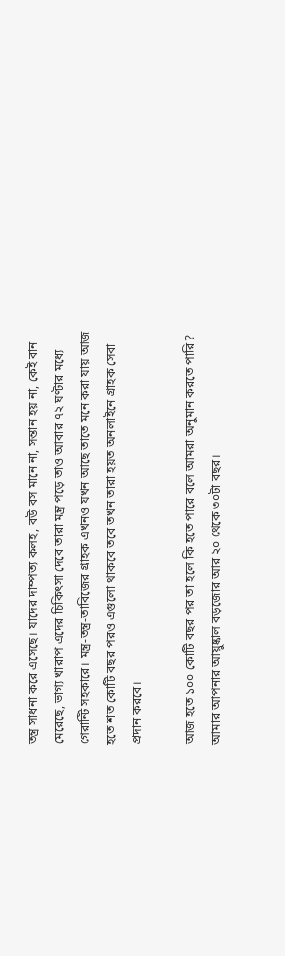তন্ত্র সাধনা করে এসেছে। যাদের দাম্পত্য কলহ, বউ বস মানে না, সন্তান হয় না, কেই বান মেরেছে, ভাগ্য খারাপ এদের চিকিৎসা দেবে তারা মন্ত্র পড়ে তাও আবার ৭২ ঘণ্টার মধ্যে গেরান্টি সহকারে। মন্ত্র-তন্ত্র-তাবিজের গ্রাহক এখনও যখন আছে তাতে মনে করা যায় আজ হতে শত কোটি বছর পরও এগুলো থাকবে তবে তখন তারা হয়ত অনলাইনে গ্রাহক সেবা প্রদান করবে।

আজ হতে ১০০ কোটি বছর পর তা হলে কি হতে পারে বলে আমরা অনুমান করতে পারি? আমার আপনার আয়ুষ্কাল বড়জোর আর ২০ থেকে ৩০টা বছর।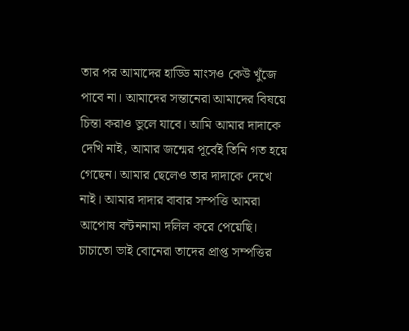তার পর আমাদের হাড্ডি মাংসও কেউ খুঁজে পাবে না। আমাদের সন্তানেরা আমাদের বিষয়ে চিন্তা করাও ভুলে যাবে। আমি আমার দাদাকে দেখি নাই, আমার জন্মের পূর্বেই তিনি গত হয়ে গেছেন। আমার ছেলেও তার দাদাকে দেখে নাই। আমার দাদার বাবার সম্পত্তি আমরা আপোষ বন্টননামা দলিল করে পেয়েছি। চাচাতো ভাই বোনেরা তাদের প্রাপ্ত সম্পত্তির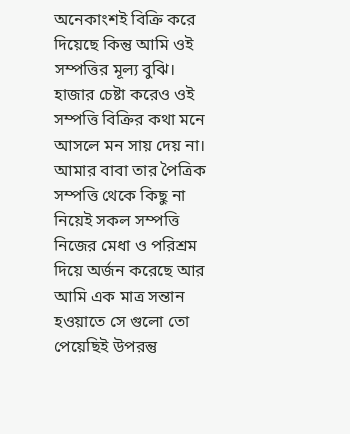অনেকাংশই বিক্রি করে দিয়েছে কিন্তু আমি ওই সম্পত্তির মূল্য বুঝি। হাজার চেষ্টা করেও ওই সম্পত্তি বিক্রির কথা মনে আসলে মন সায় দেয় না। আমার বাবা তার পৈত্রিক সম্পত্তি থেকে কিছু না নিয়েই সকল সম্পত্তি নিজের মেধা ও পরিশ্রম দিয়ে অর্জন করেছে আর আমি এক মাত্র সন্তান হওয়াতে সে গুলো তো পেয়েছিই উপরন্তু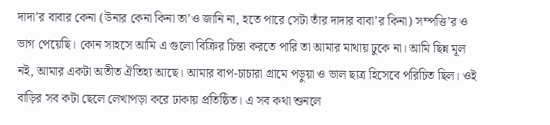দাদা’র বাবার কেনা (উনার কেনা কিনা তা’ও জানি না, হতে পারে সেটা তাঁর দাদার বাবা’র কিনা) সম্পত্তি’র ও ভাগ পেয়েছি। কোন সাহসে আমি এ গুলো বিক্রির চিন্তা করতে পারি তা আমার মাথায় ঢুকে না। আমি ছিন্ন মূল নই, আমার একটা অতীত ঐতিহ্য আছে। আমার বাপ-চাচারা গ্রামে পড়ুয়া ও ভাল ছাত্র হিসেবে পরিচিত ছিল। ওই বাড়ির সব কটা ছেলে লেখাপড়া করে ঢাকায় প্রতিষ্ঠিত। এ সব কথা শুনলে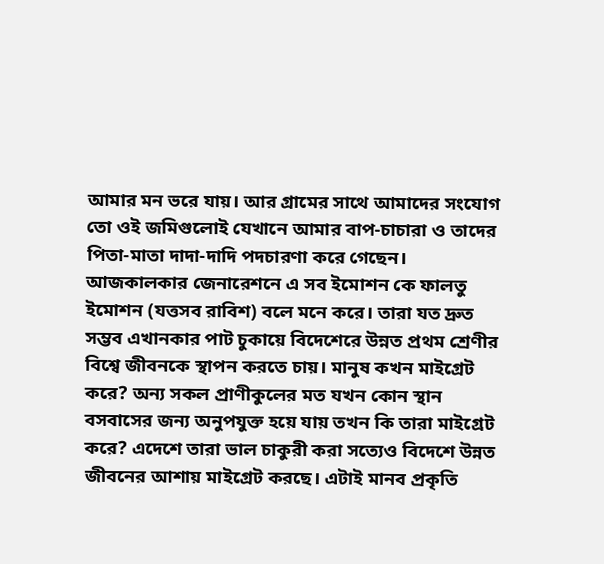আমার মন ভরে যায়। আর গ্রামের সাথে আমাদের সংযোগ তো ওই জমিগুলোই যেখানে আমার বাপ-চাচারা ও তাদের পিতা-মাতা দাদা-দাদি পদচারণা করে গেছেন। আজকালকার জেনারেশনে এ সব ইমোশন কে ফালতু ইমোশন (যত্তসব রাবিশ) বলে মনে করে। তারা যত দ্রুত সম্ভব এখানকার পাট চুকায়ে বিদেশেরে উন্নত প্রথম শ্রেণীর বিশ্বে জীবনকে স্থাপন করতে চায়। মানুষ কখন মাইগ্রেট করে? অন্য সকল প্রাণীকুলের মত যখন কোন স্থান বসবাসের জন্য অনুপযুক্ত হয়ে যায় তখন কি তারা মাইগ্রেট করে? এদেশে তারা ভাল চাকুরী করা সত্যেও বিদেশে উন্নত জীবনের আশায় মাইগ্রেট করছে। এটাই মানব প্রকৃতি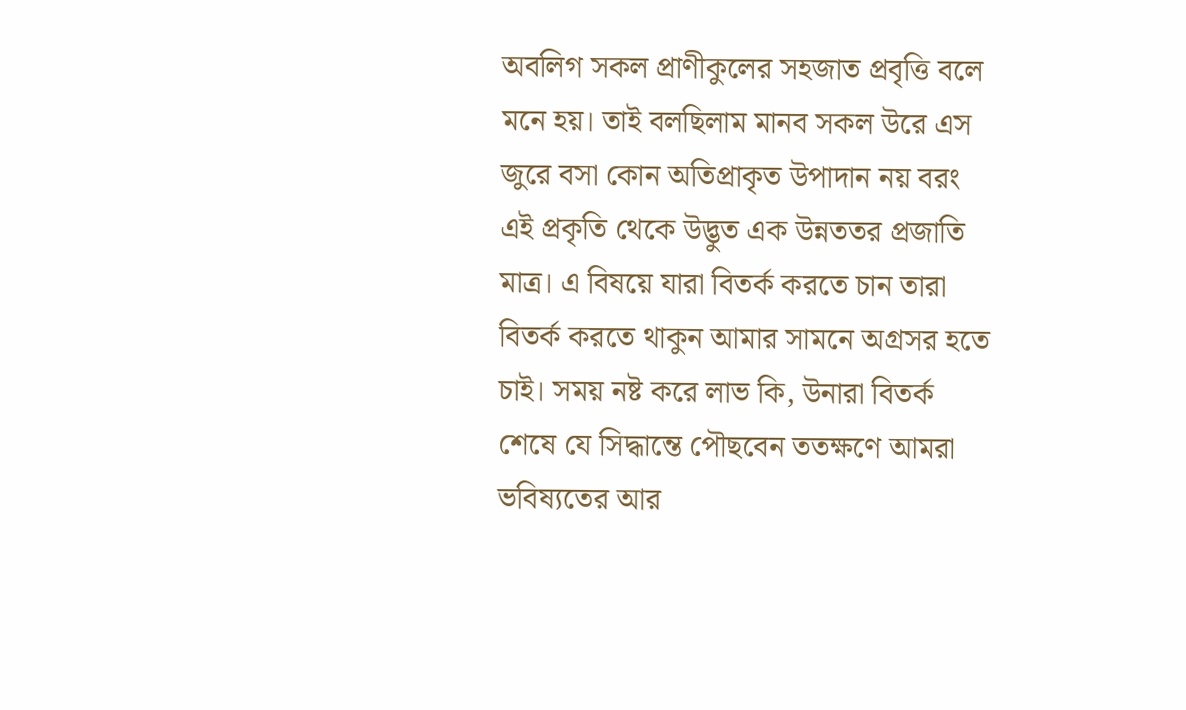অবলিগ সকল প্রাণীকুলের সহজাত প্রবৃত্তি বলে মনে হয়। তাই বলছিলাম মানব সকল উরে এস জুরে বসা কোন অতিপ্রাকৃত উপাদান নয় বরং এই প্রকৃতি থেকে উদ্ভুত এক উন্নততর প্রজাতি মাত্র। এ বিষয়ে যারা বিতর্ক করতে চান তারা বিতর্ক করতে থাকুন আমার সামনে অগ্রসর হতে চাই। সময় নষ্ট করে লাভ কি, উনারা বিতর্ক শেষে যে সিদ্ধান্তে পৌছবেন ততক্ষণে আমরা ভবিষ্যতের আর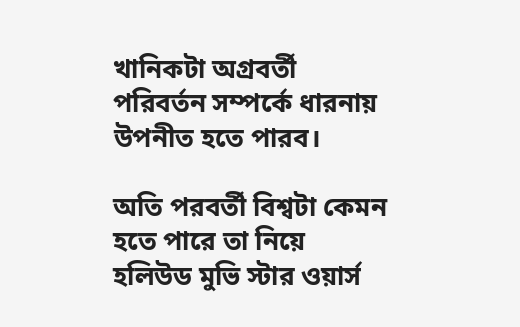খানিকটা অগ্রবর্তী পরিবর্তন সম্পর্কে ধারনায় উপনীত হতে পারব।

অতি পরবর্তী বিশ্বটা কেমন হতে পারে তা নিয়ে হলিউড মুভি স্টার ওয়ার্স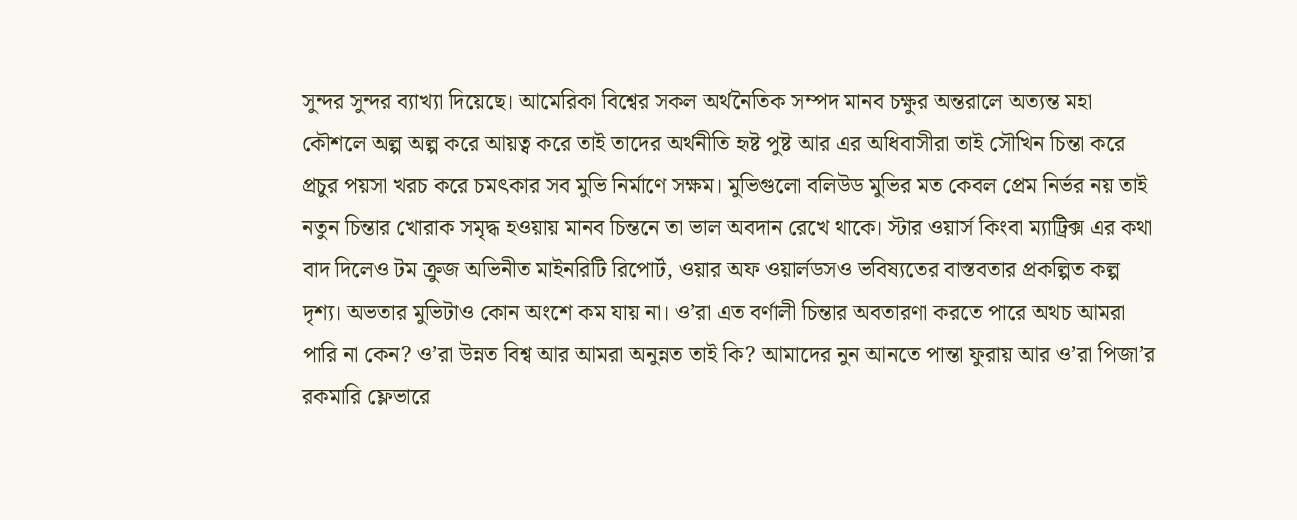সুন্দর সুন্দর ব্যাখ্যা দিয়েছে। আমেরিকা বিশ্বের সকল অর্থনৈতিক সম্পদ মানব চক্ষুর অন্তরালে অত্যন্ত মহা কৌশলে অল্প অল্প করে আয়ত্ব করে তাই তাদের অর্থনীতি হৃষ্ট পুষ্ট আর এর অধিবাসীরা তাই সৌখিন চিন্তা করে প্রচুর পয়সা খরচ করে চমৎকার সব মুভি নির্মাণে সক্ষম। মুভিগুলো বলিউড মুভির মত কেবল প্রেম নির্ভর নয় তাই নতুন চিন্তার খোরাক সমৃদ্ধ হওয়ায় মানব চিন্তনে তা ভাল অবদান রেখে থাকে। স্টার ওয়ার্স কিংবা ম্যাট্রিক্স এর কথা বাদ দিলেও টম ক্রুজ অভিনীত মাইনরিটি রিপোর্ট, ওয়ার অফ ওয়ার্লডসও ভবিষ্যতের বাস্তবতার প্রকল্পিত কল্প দৃশ্য। অভতার মুভিটাও কোন অংশে কম যায় না। ও’রা এত বর্ণালী চিন্তার অবতারণা করতে পারে অথচ আমরা পারি না কেন? ও’রা উন্নত বিশ্ব আর আমরা অনুন্নত তাই কি? আমাদের নুন আনতে পান্তা ফুরায় আর ও’রা পিজা’র রকমারি ফ্লেভারে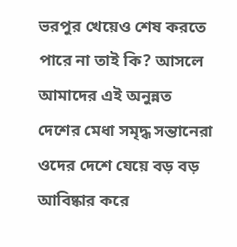ভরপুর খেয়েও শেষ করতে পারে না তাই কি? আসলে আমাদের এই অনুন্নত দেশের মেধা সমৃদ্ধ সন্তানেরা ওদের দেশে যেয়ে বড় বড় আবিষ্কার করে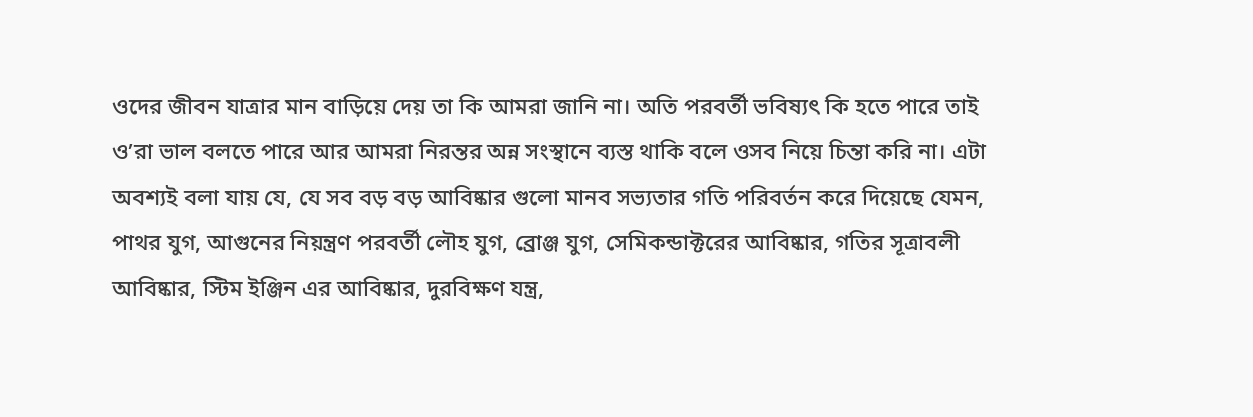ওদের জীবন যাত্রার মান বাড়িয়ে দেয় তা কি আমরা জানি না। অতি পরবর্তী ভবিষ্যৎ কি হতে পারে তাই ও’রা ভাল বলতে পারে আর আমরা নিরন্তর অন্ন সংস্থানে ব্যস্ত থাকি বলে ওসব নিয়ে চিন্তা করি না। এটা অবশ্যই বলা যায় যে, যে সব বড় বড় আবিষ্কার গুলো মানব সভ্যতার গতি পরিবর্তন করে দিয়েছে যেমন, পাথর যুগ, আগুনের নিয়ন্ত্রণ পরবর্তী লৌহ যুগ, ব্রোঞ্জ যুগ, সেমিকন্ডাক্টরের আবিষ্কার, গতির সূত্রাবলী আবিষ্কার, স্টিম ইঞ্জিন এর আবিষ্কার, দুরবিক্ষণ যন্ত্র,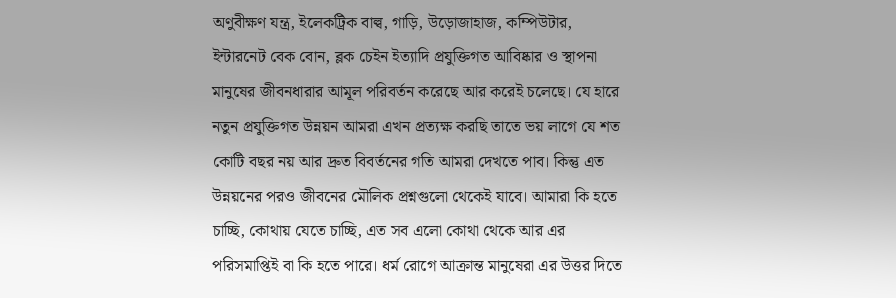অণুবীক্ষণ যন্ত্র, ইলেকট্রিক বাল্ব, গাড়ি, উড়োজাহাজ, কম্পিউটার, ইন্টারনেট বেক বোন, ব্লক চেইন ইত্যাদি প্রযুক্তিগত আবিষ্কার ও স্থাপনা মানুষের জীবনধারার আমূল পরিবর্তন করেছে আর করেই চলেছে। যে হারে নতুন প্রযুক্তিগত উন্নয়ন আমরা এখন প্রত্যক্ষ করছি তাতে ভয় লাগে যে শত কোটি বছর নয় আর দ্রুত বিবর্তনের গতি আমরা দেখতে পাব। কিন্তু এত উন্নয়নের পরও জীবনের মৌলিক প্রশ্নগুলো থেকেই যাবে। আমারা কি হতে চাচ্ছি, কোথায় যেতে চাচ্ছি, এত সব এলো কোথা থেকে আর এর পরিসমাপ্তিই বা কি হতে পারে। ধর্ম রোগে আক্রান্ত মানুষেরা এর উত্তর দিতে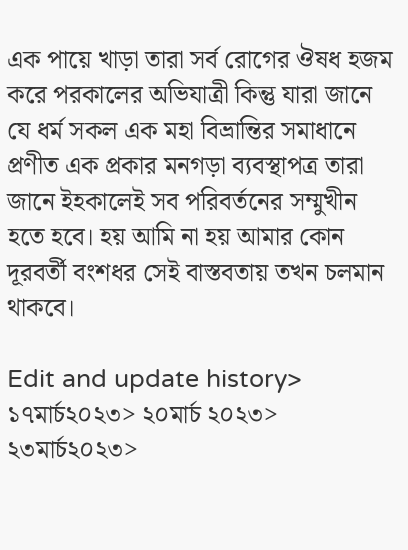এক পায়ে খাড়া তারা সর্ব রোগের ঔষধ হজম করে পরকালের অভিযাত্রী কিন্তু যারা জানে যে ধর্ম সকল এক মহা বিভ্রান্তির সমাধানে প্রণীত এক প্রকার মনগড়া ব্যবস্থাপত্র তারা জানে ইহকালেই সব পরিবর্তনের সম্মুখীন হতে হবে। হয় আমি না হয় আমার কোন দূরবর্তী বংশধর সেই বাস্তবতায় তখন চলমান থাকবে।

Edit and update history> ১৭মার্চ২০২৩> ২০মার্চ ২০২৩> ২৩মার্চ২০২৩>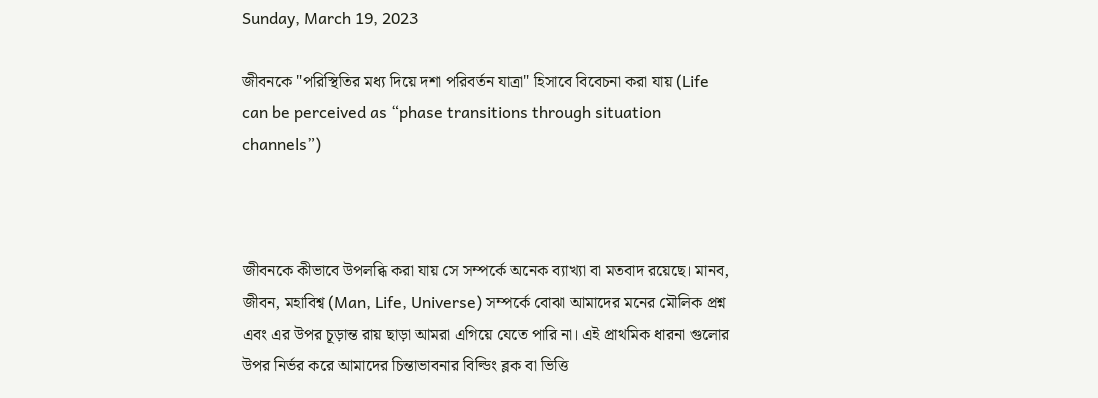Sunday, March 19, 2023

জীবনকে "পরিস্থিতির মধ্য দিয়ে দশা পরিবর্তন যাত্রা" হিসাবে বিবেচনা করা যায় (Life can be perceived as “phase transitions through situation channels”)



জীবনকে কীভাবে উপলব্ধি করা যায় সে সম্পর্কে অনেক ব্যাখ্যা বা মতবাদ রয়েছে। মানব, জীবন, মহাবিশ্ব (Man, Life, Universe) সম্পর্কে বোঝা আমাদের মনের মৌলিক প্রশ্ন এবং এর উপর চূড়ান্ত রায় ছাড়া আমরা এগিয়ে যেতে পারি না। এই প্রাথমিক ধারনা গুলোর উপর নির্ভর করে আমাদের চিন্তাভাবনার বিল্ডিং ব্লক বা ভিত্তি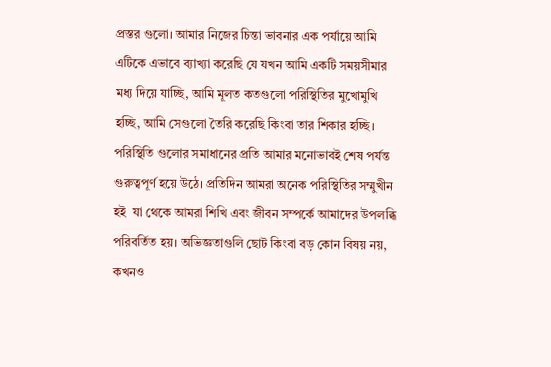প্রস্তর গুলো। আমার নিজের চিন্তা ভাবনার এক পর্যায়ে আমি এটিকে এভাবে ব্যাখ্যা করেছি যে যখন আমি একটি সময়সীমার মধ্য দিয়ে যাচ্ছি, আমি মূলত কতগুলো পরিস্থিতির মুখোমুখি হচ্ছি, আমি সেগুলো তৈরি করেছি কিংবা তার শিকার হচ্ছি। পরিস্থিতি গুলোর সমাধানের প্রতি আমার মনোভাবই শেষ পর্যন্ত গুরুত্বপূর্ণ হয়ে উঠে। প্রতিদিন আমরা অনেক পরিস্থিতির সম্মুখীন হই  যা থেকে আমরা শিখি এবং জীবন সম্পর্কে আমাদের উপলব্ধি পরিবর্তিত হয়। অভিজ্ঞতাগুলি ছোট কিংবা বড় কোন বিষয় নয়, কখনও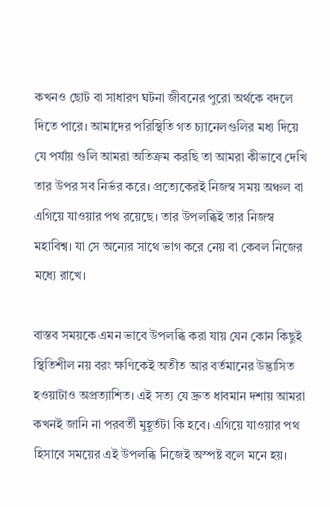কখনও ছোট বা সাধারণ ঘটনা জীবনের পুরো অর্থকে বদলে দিতে পারে। আমাদের পরিস্থিতি গত চ্যানেলগুলির মধ্য দিয়ে যে পর্যায় গুলি আমরা অতিক্রম করছি তা আমরা কীভাবে দেখি তার উপর সব নির্ভর করে। প্রত্যেকেরই নিজস্ব সময় অঞ্চল বা এগিয়ে যাওয়ার পথ রয়েছে। তার উপলব্ধিই তার নিজস্ব মহাবিশ্ব। যা সে অন্যের সাথে ভাগ করে নেয় বা কেবল নিজের মধ্যে রাখে।

বাস্তব সময়কে এমন ভাবে উপলব্ধি করা যায় যেন কোন কিছুই স্থিতিশীল নয় বরং ক্ষণিকেই অতীত আর বর্তমানের উদ্ভাসিত হওয়াটাও অপ্রত্যাশিত। এই সত্য যে দ্রুত ধাবমান দশায় আমরা কখনই জানি না পরবর্তী মুহূর্তটা কি হবে। এগিয়ে যাওয়ার পথ হিসাবে সময়ের এই উপলব্ধি নিজেই অস্পষ্ট বলে মনে হয়।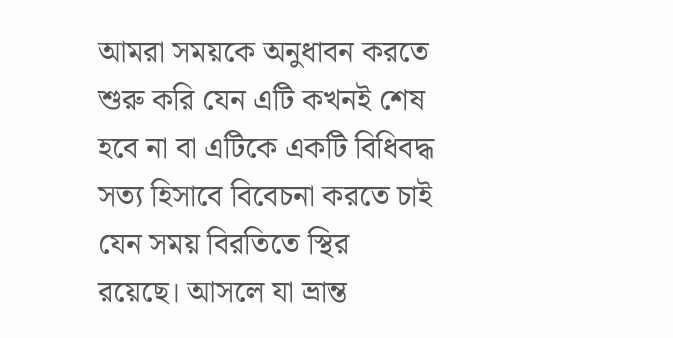আমরা সময়কে অনুধাবন করতে শুরু করি যেন এটি কখনই শেষ হবে না বা এটিকে একটি বিধিবদ্ধ সত্য হিসাবে বিবেচনা করতে চাই যেন সময় বিরতিতে স্থির রয়েছে। আসলে যা ভ্রান্ত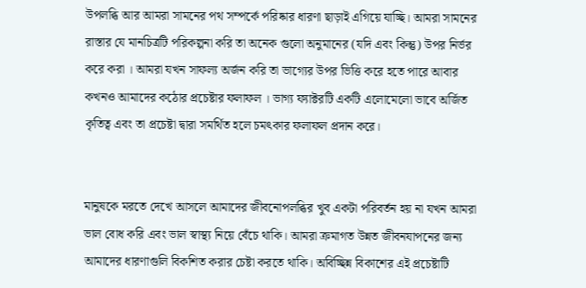উপলব্ধি আর আমরা সামনের পথ সম্পর্কে পরিষ্কার ধারণা ছাড়াই এগিয়ে যাচ্ছি। আমরা সামনের রাস্তার যে মানচিত্রটি পরিকল্পনা করি তা অনেক গুলো অনুমানের (যদি এবং কিন্তু) উপর নির্ভর করে করা । আমরা যখন সাফল্য অর্জন করি তা ভাগ্যের উপর ভিত্তি করে হতে পারে আবার কখনও আমাদের কঠোর প্রচেষ্টার ফলাফল । ভাগ্য ফ্যাক্টরটি একটি এলোমেলো ভাবে অর্জিত কৃতিত্ব এবং তা প্রচেষ্টা দ্বারা সমর্থিত হলে চমৎকার ফলাফল প্রদান করে।


মানুষকে মরতে দেখে আসলে আমাদের জীবনোপলব্ধির খুব একটা পরিবর্তন হয় না যখন আমরা ভাল বোধ করি এবং ভাল স্বাস্থ্য নিয়ে বেঁচে থাকি। আমরা ক্রমাগত উন্নত জীবনযাপনের জন্য আমাদের ধারণাগুলি বিকশিত করার চেষ্টা করতে থাকি। অবিচ্ছিন্ন বিকাশের এই প্রচেষ্টাটি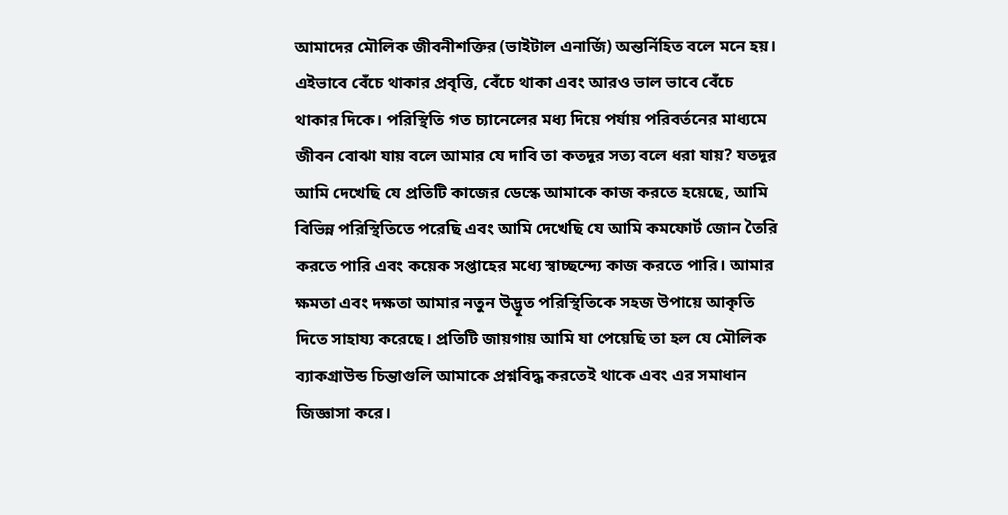আমাদের মৌলিক জীবনীশক্তির (ভাইটাল এনার্জি) অন্তর্নিহিত বলে মনে হয়। এইভাবে বেঁচে থাকার প্রবৃত্তি, বেঁচে থাকা এবং আরও ভাল ভাবে বেঁচে থাকার দিকে। পরিস্থিতি গত চ্যানেলের মধ্য দিয়ে পর্যায় পরিবর্তনের মাধ্যমে জীবন বোঝা যায় বলে আমার যে দাবি তা কতদূর সত্য বলে ধরা যায়? যতদূর আমি দেখেছি যে প্রতিটি কাজের ডেস্কে আমাকে কাজ করতে হয়েছে, আমি বিভিন্ন পরিস্থিতিতে পরেছি এবং আমি দেখেছি যে আমি কমফোর্ট জোন তৈরি করতে পারি এবং কয়েক সপ্তাহের মধ্যে স্বাচ্ছন্দ্যে কাজ করতে পারি। আমার ক্ষমতা এবং দক্ষতা আমার নতুন উদ্ভূত পরিস্থিতিকে সহজ উপায়ে আকৃতি দিতে সাহায্য করেছে। প্রতিটি জায়গায় আমি যা পেয়েছি তা হল যে মৌলিক ব্যাকগ্রাউন্ড চিন্তাগুলি আমাকে প্রশ্নবিদ্ধ করতেই থাকে এবং এর সমাধান জিজ্ঞাসা করে।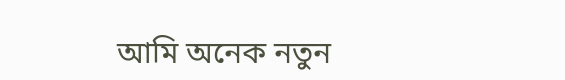আমি অনেক নতুন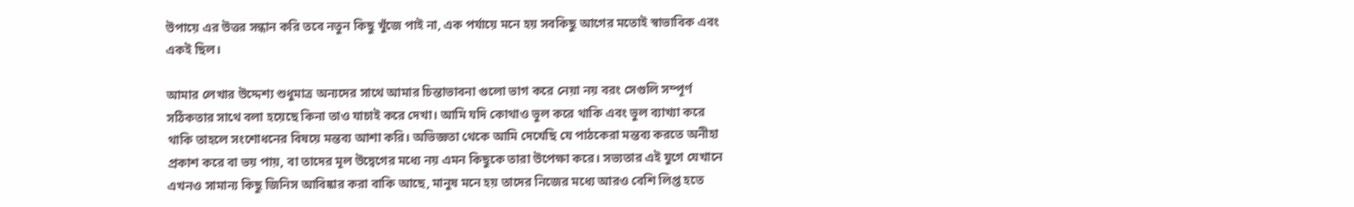উপায়ে এর উত্তর সন্ধান করি তবে নতুন কিছু খুঁজে পাই না, এক পর্যায়ে মনে হয় সবকিছু আগের মতোই স্বাভাবিক এবং একই ছিল।

আমার লেখার উদ্দেশ্য শুধুমাত্র অন্যদের সাথে আমার চিন্তাভাবনা গুলো ভাগ করে নেয়া নয় বরং সেগুলি সম্পূর্ণ সঠিকতার সাথে বলা হয়েছে কিনা তাও যাচাই করে দেখা। আমি যদি কোথাও ভুল করে থাকি এবং ভুল ব্যাখ্যা করে থাকি তাহলে সংশোধনের বিষয়ে মন্তব্য আশা করি। অভিজ্ঞতা থেকে আমি দেখেছি যে পাঠকেরা মন্তব্য করতে অনীহা প্রকাশ করে বা ভয় পায়, বা তাদের মূল উদ্বেগের মধ্যে নয় এমন কিছুকে তারা উপেক্ষা করে। সভ্যতার এই যুগে যেখানে এখনও সামান্য কিছু জিনিস আবিষ্কার করা বাকি আছে, মানুষ মনে হয় তাদের নিজের মধ্যে আরও বেশি লিপ্ত হতে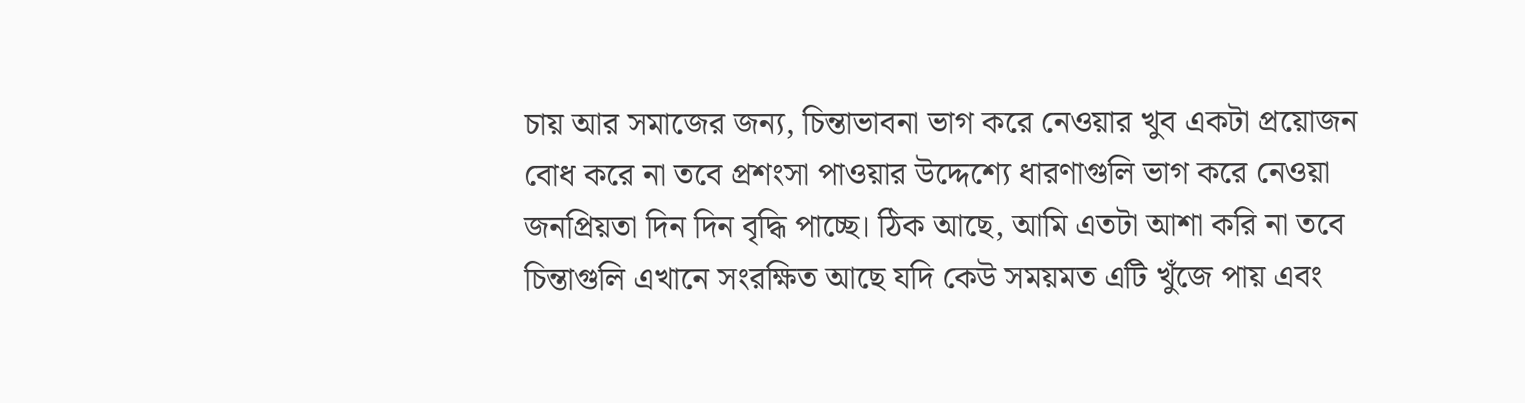চায় আর সমাজের জন্য, চিন্তাভাবনা ভাগ করে নেওয়ার খুব একটা প্রয়োজন বোধ করে না তবে প্রশংসা পাওয়ার উদ্দেশ্যে ধারণাগুলি ভাগ করে নেওয়া জনপ্রিয়তা দিন দিন বৃদ্ধি পাচ্ছে। ঠিক আছে, আমি এতটা আশা করি না তবে চিন্তাগুলি এখানে সংরক্ষিত আছে যদি কেউ সময়মত এটি খুঁজে পায় এবং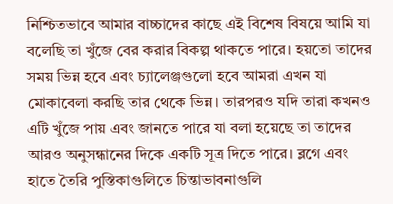নিশ্চিতভাবে আমার বাচ্চাদের কাছে এই বিশেষ বিষয়ে আমি যা বলেছি তা খুঁজে বের করার বিকল্প থাকতে পারে। হয়তো তাদের সময় ভিন্ন হবে এবং চ্যালেঞ্জগুলো হবে আমরা এখন যা মোকাবেলা করছি তার থেকে ভিন্ন। তারপরও যদি তারা কখনও এটি খুঁজে পায় এবং জানতে পারে যা বলা হয়েছে তা তাদের আরও অনুসন্ধানের দিকে একটি সূত্র দিতে পারে। ব্লগে এবং হাতে তৈরি পুস্তিকাগুলিতে চিন্তাভাবনাগুলি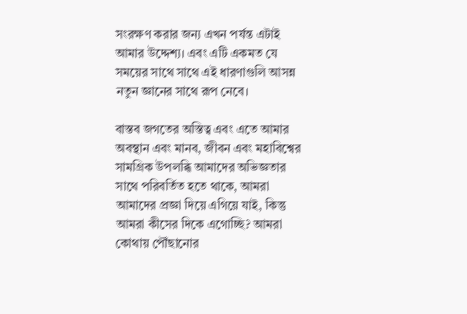সংরক্ষণ করার জন্য এখন পর্যন্ত এটাই আমার উদ্দেশ্য। এবং এটি একমত যে সময়ের সাথে সাথে এই ধারণাগুলি আসন্ন নতুন জ্ঞানের সাথে রূপ নেবে।

বাস্তব জগতের অস্তিত্ব এবং এতে আমার অবস্থান এবং মানব, জীবন এবং মহাবিশ্বের সামগ্রিক উপলব্ধি আমাদের অভিজ্ঞতার সাথে পরিবর্তিত হতে থাকে, আমরা আমাদের প্রজ্ঞা দিয়ে এগিয়ে যাই, কিন্তু আমরা কীসের দিকে এগোচ্ছি? আমরা কোথায় পৌঁছানোর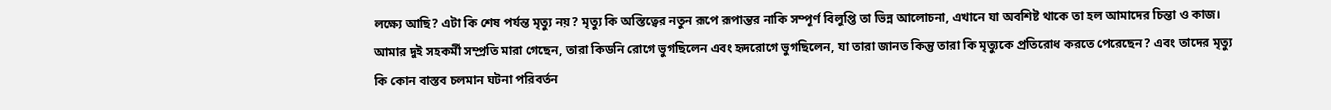লক্ষ্যে আছি? এটা কি শেষ পর্যন্ত মৃত্যু নয়? মৃত্যু কি অস্তিত্বের নতুন রূপে রূপান্তর নাকি সম্পূর্ণ বিলুপ্তি তা ভিন্ন আলোচনা, এখানে যা অবশিষ্ট থাকে তা হল আমাদের চিন্তা ও কাজ। আমার দুই সহকর্মী সম্প্রতি মারা গেছেন, তারা কিডনি রোগে ভুগছিলেন এবং হৃদরোগে ভুগছিলেন, যা তারা জানত কিন্তু তারা কি মৃত্যুকে প্রতিরোধ করতে পেরেছেন? এবং তাদের মৃত্যু কি কোন বাস্তব চলমান ঘটনা পরিবর্তন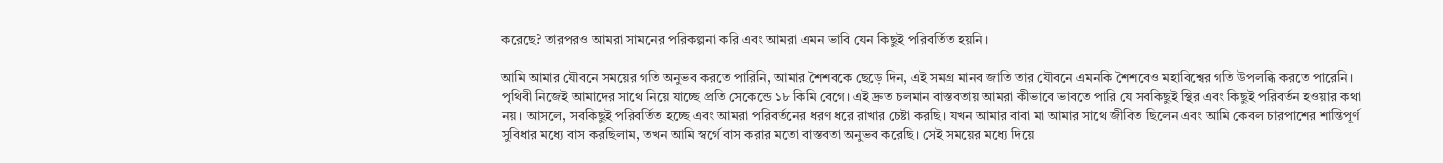করেছে? তারপরও আমরা সামনের পরিকল্পনা করি এবং আমরা এমন ভাবি যেন কিছুই পরিবর্তিত হয়নি।

আমি আমার যৌবনে সময়ের গতি অনুভব করতে পারিনি, আমার শৈশবকে ছেড়ে দিন, এই সমগ্র মানব জাতি তার যৌবনে এমনকি শৈশবেও মহাবিশ্বের গতি উপলব্ধি করতে পারেনি। পৃথিবী নিজেই আমাদের সাথে নিয়ে যাচ্ছে প্রতি সেকেন্ডে ১৮ কিমি বেগে। এই দ্রুত চলমান বাস্তবতায় আমরা কীভাবে ভাবতে পারি যে সবকিছুই স্থির এবং কিছুই পরিবর্তন হওয়ার কথা নয়। আসলে, সবকিছুই পরিবর্তিত হচ্ছে এবং আমরা পরিবর্তনের ধরণ ধরে রাখার চেষ্টা করছি। যখন আমার বাবা মা আমার সাথে জীবিত ছিলেন এবং আমি কেবল চারপাশের শান্তিপূর্ণ সুবিধার মধ্যে বাস করছিলাম, তখন আমি স্বর্গে বাস করার মতো বাস্তবতা অনুভব করেছি। সেই সময়ের মধ্যে দিয়ে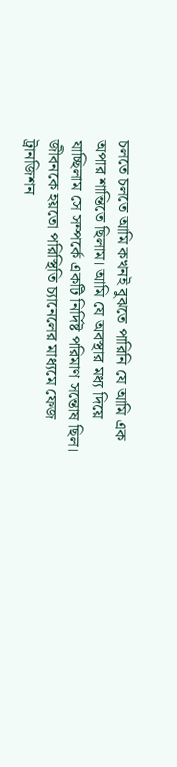চলতে চলতে আমি কখনই বুঝতে পারিনি যে আমি এক অপার শান্তিতে ছিলাম। আমি যে অবস্থার মধ্য দিয়ে যাচ্ছিলাম সে সম্পর্কে একটি নির্দিষ্ট পরিমাণ সন্তোষ ছিল। জীবনকে হয়তো পরিস্থিতি চ্যানেলের মাধ্যমে ফেজ ট্রানজিশন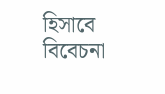হিসাবে বিবেচনা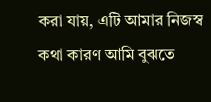করা যায়, এটি আমার নিজস্ব কথা কারণ আমি বুঝতে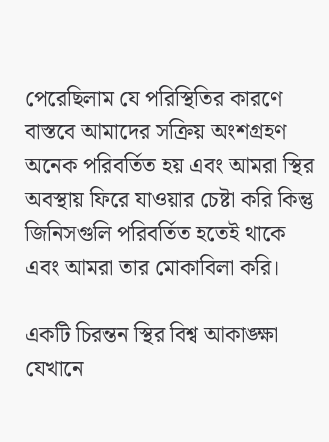পেরেছিলাম যে পরিস্থিতির কারণে বাস্তবে আমাদের সক্রিয় অংশগ্রহণ অনেক পরিবর্তিত হয় এবং আমরা স্থির অবস্থায় ফিরে যাওয়ার চেষ্টা করি কিন্তু জিনিসগুলি পরিবর্তিত হতেই থাকে এবং আমরা তার মোকাবিলা করি।

একটি চিরন্তন স্থির বিশ্ব আকাঙ্ক্ষা যেখানে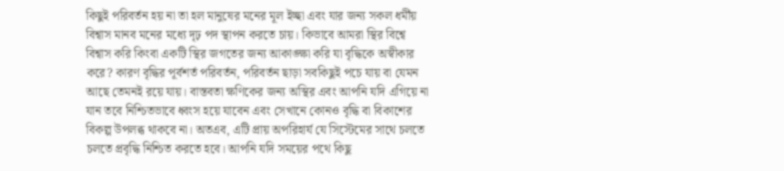কিছুই পরিবর্তন হয় না তা হল মানুষের মনের মূল ইচ্ছা এবং যার জন্য সকল ধর্মীয় বিশ্বাস মানব মনের মধ্যে দৃঢ় পদ স্থাপন করতে চায়। কিভাবে আমরা স্থির বিশ্বে বিশ্বাস করি কিংবা একটি স্থির জগতের জন্য আকাঙ্ক্ষা করি যা বৃদ্ধিকে অস্বীকার করে? কারণ বৃদ্ধির পূর্বশর্ত পরিবর্তন, পরিবর্তন ছাড়া সবকিছুই পচে যায় বা যেমন আছে তেমনই রয়ে যায়। বাস্তবতা ক্ষণিকের জন্য অস্থির এবং আপনি যদি এগিয়ে না যান তবে নিশ্চিতভাবে ধ্বংস হয়ে যাবেন এবং সেখানে কোনও বৃদ্ধি বা বিকাশের বিকল্প উপলব্ধ থাকবে না। অতএব, এটি প্রায় অপরিহার্য যে সিস্টেমের সাথে চলতে চলতে প্রবৃদ্ধি নিশ্চিত করতে হবে। আপনি যদি সময়ের পথে কিছু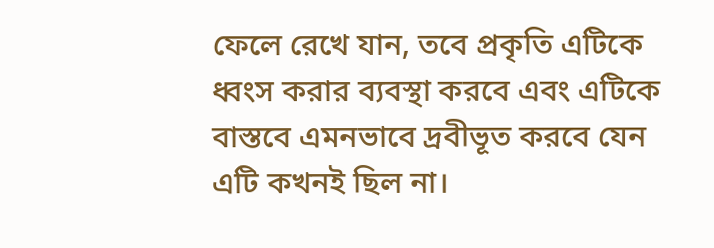ফেলে রেখে যান, তবে প্রকৃতি এটিকে ধ্বংস করার ব্যবস্থা করবে এবং এটিকে বাস্তবে এমনভাবে দ্রবীভূত করবে যেন এটি কখনই ছিল না।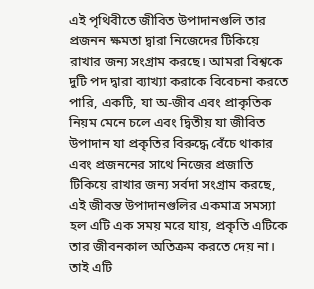এই পৃথিবীতে জীবিত উপাদানগুলি তার প্রজনন ক্ষমতা দ্বারা নিজেদের টিকিয়ে রাখার জন্য সংগ্রাম করছে। আমরা বিশ্বকে দুটি পদ দ্বারা ব্যাখ্যা করাকে বিবেচনা করতে পারি, একটি, যা অ-জীব এবং প্রাকৃতিক নিয়ম মেনে চলে এবং দ্বিতীয় যা জীবিত উপাদান যা প্রকৃতির বিরুদ্ধে বেঁচে থাকার এবং প্রজননের সাথে নিজের প্রজাতি টিকিয়ে রাখার জন্য সর্বদা সংগ্রাম করছে, এই জীবন্ত উপাদানগুলির একমাত্র সমস্যা হল এটি এক সময় মরে যায়, প্রকৃতি এটিকে তার জীবনকাল অতিক্রম করতে দেয় না। তাই এটি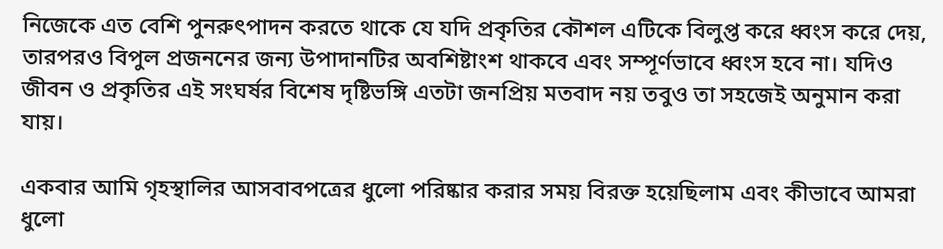নিজেকে এত বেশি পুনরুৎপাদন করতে থাকে যে যদি প্রকৃতির কৌশল এটিকে বিলুপ্ত করে ধ্বংস করে দেয়, তারপরও বিপুল প্রজননের জন্য উপাদানটির অবশিষ্টাংশ থাকবে এবং সম্পূর্ণভাবে ধ্বংস হবে না। যদিও জীবন ও প্রকৃতির এই সংঘর্ষর বিশেষ দৃষ্টিভঙ্গি এতটা জনপ্রিয় মতবাদ নয় তবুও তা সহজেই অনুমান করা যায়।

একবার আমি গৃহস্থালির আসবাবপত্রের ধুলো পরিষ্কার করার সময় বিরক্ত হয়েছিলাম এবং কীভাবে আমরা ধুলো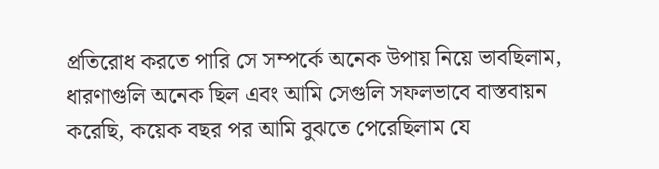প্রতিরোধ করতে পারি সে সম্পর্কে অনেক উপায় নিয়ে ভাবছিলাম, ধারণাগুলি অনেক ছিল এবং আমি সেগুলি সফলভাবে বাস্তবায়ন করেছি, কয়েক বছর পর আমি বুঝতে পেরেছিলাম যে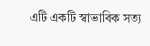এটি একটি স্বাভাবিক সত্য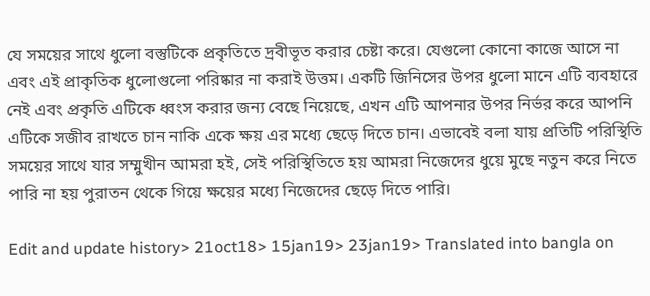যে সময়ের সাথে ধুলো বস্তুটিকে প্রকৃতিতে দ্রবীভূত করার চেষ্টা করে। যেগুলো কোনো কাজে আসে না এবং এই প্রাকৃতিক ধুলোগুলো পরিষ্কার না করাই উত্তম। একটি জিনিসের উপর ধুলো মানে এটি ব্যবহারে নেই এবং প্রকৃতি এটিকে ধ্বংস করার জন্য বেছে নিয়েছে, এখন এটি আপনার উপর নির্ভর করে আপনি এটিকে সজীব রাখতে চান নাকি একে ক্ষয় এর মধ্যে ছেড়ে দিতে চান। এভাবেই বলা যায় প্রতিটি পরিস্থিতি সময়ের সাথে যার সম্মুখীন আমরা হই, সেই পরিস্থিতিতে হয় আমরা নিজেদের ধুয়ে মুছে নতুন করে নিতে পারি না হয় পুরাতন থেকে গিয়ে ক্ষয়ের মধ্যে নিজেদের ছেড়ে দিতে পারি।

Edit and update history> 21oct18> 15jan19> 23jan19> Translated into bangla on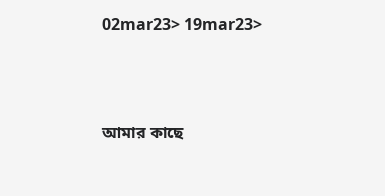02mar23> 19mar23>



আমার কাছে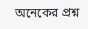অনেকের প্রশ্ন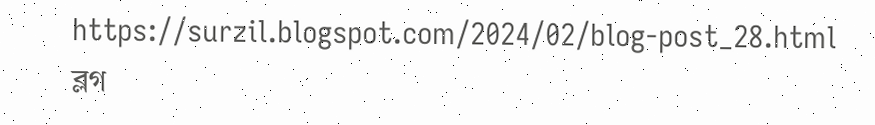https://surzil.blogspot.com/2024/02/blog-post_28.html
ব্লগ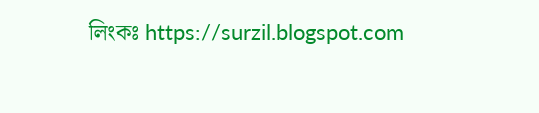লিংকঃ https://surzil.blogspot.com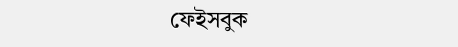ফেইসবুক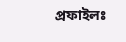প্রফাইলঃ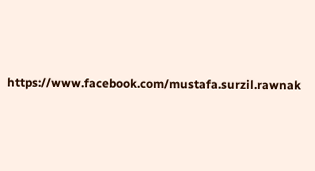https://www.facebook.com/mustafa.surzil.rawnak